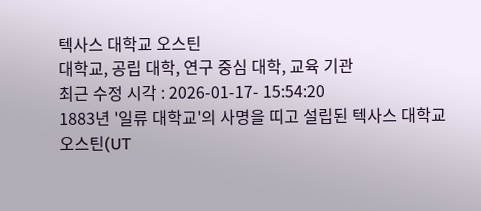텍사스 대학교 오스틴
대학교, 공립 대학, 연구 중심 대학, 교육 기관
최근 수정 시각 : 2026-01-17- 15:54:20
1883년 '일류 대학교'의 사명을 띠고 설립된 텍사스 대학교 오스틴(UT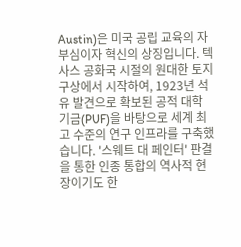Austin)은 미국 공립 교육의 자부심이자 혁신의 상징입니다. 텍사스 공화국 시절의 원대한 토지 구상에서 시작하여, 1923년 석유 발견으로 확보된 공적 대학 기금(PUF)을 바탕으로 세계 최고 수준의 연구 인프라를 구축했습니다. '스웨트 대 페인터' 판결을 통한 인종 통합의 역사적 현장이기도 한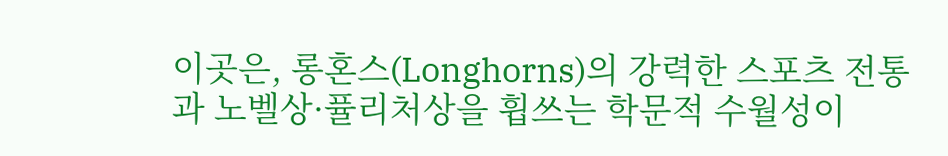이곳은, 롱혼스(Longhorns)의 강력한 스포츠 전통과 노벨상·퓰리처상을 휩쓰는 학문적 수월성이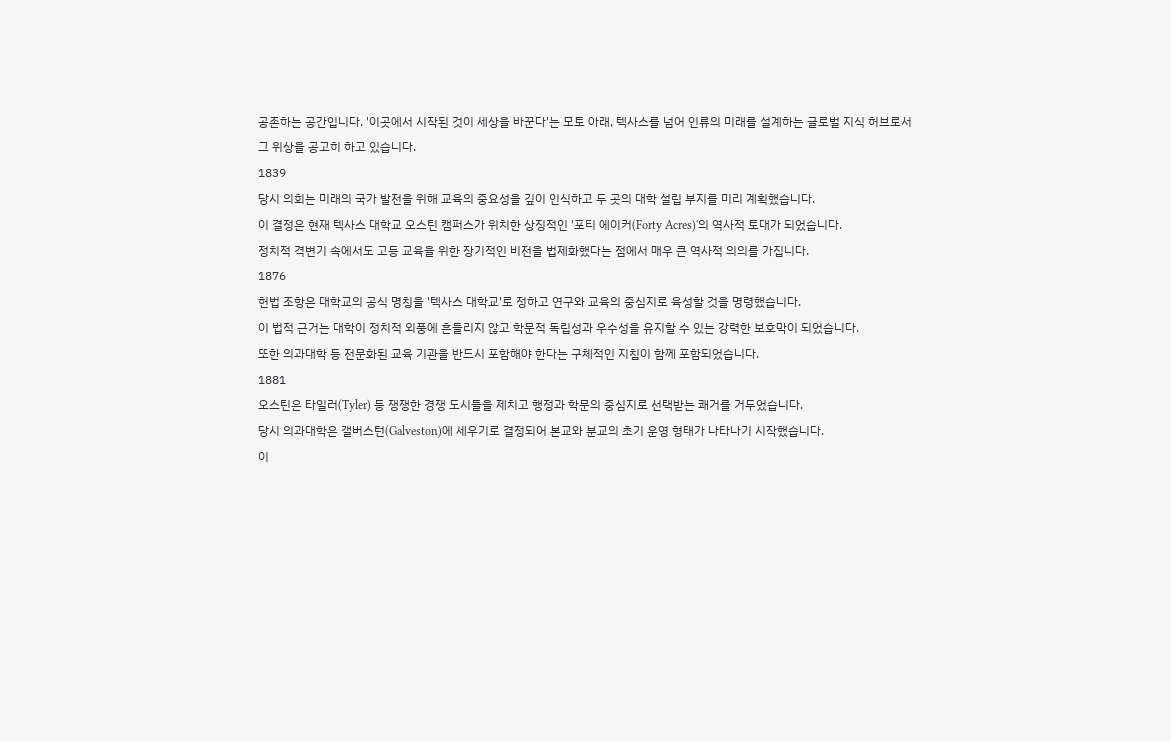공존하는 공간입니다. '이곳에서 시작된 것이 세상을 바꾼다'는 모토 아래, 텍사스를 넘어 인류의 미래를 설계하는 글로벌 지식 허브로서 그 위상을 공고히 하고 있습니다.
1839
당시 의회는 미래의 국가 발전을 위해 교육의 중요성을 깊이 인식하고 두 곳의 대학 설립 부지를 미리 계획했습니다.
이 결정은 현재 텍사스 대학교 오스틴 캠퍼스가 위치한 상징적인 '포티 에이커(Forty Acres)'의 역사적 토대가 되었습니다.
정치적 격변기 속에서도 고등 교육을 위한 장기적인 비전을 법제화했다는 점에서 매우 큰 역사적 의의를 가집니다.
1876
헌법 조항은 대학교의 공식 명칭을 '텍사스 대학교'로 정하고 연구와 교육의 중심지로 육성할 것을 명령했습니다.
이 법적 근거는 대학이 정치적 외풍에 흔들리지 않고 학문적 독립성과 우수성을 유지할 수 있는 강력한 보호막이 되었습니다.
또한 의과대학 등 전문화된 교육 기관을 반드시 포함해야 한다는 구체적인 지침이 함께 포함되었습니다.
1881
오스틴은 타일러(Tyler) 등 쟁쟁한 경쟁 도시들을 제치고 행정과 학문의 중심지로 선택받는 쾌거를 거두었습니다.
당시 의과대학은 갤버스턴(Galveston)에 세우기로 결정되어 본교와 분교의 초기 운영 형태가 나타나기 시작했습니다.
이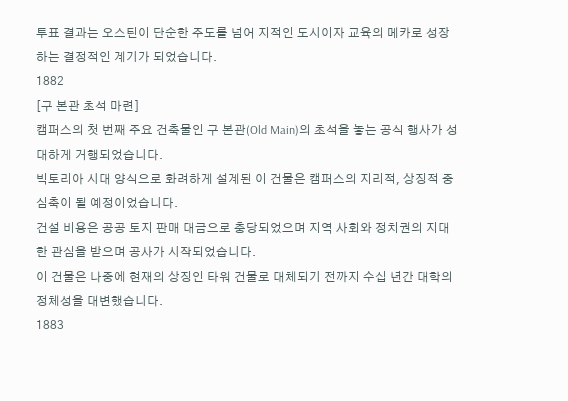투표 결과는 오스틴이 단순한 주도를 넘어 지적인 도시이자 교육의 메카로 성장하는 결정적인 계기가 되었습니다.
1882
[구 본관 초석 마련]
캠퍼스의 첫 번째 주요 건축물인 구 본관(Old Main)의 초석을 놓는 공식 행사가 성대하게 거행되었습니다.
빅토리아 시대 양식으로 화려하게 설계된 이 건물은 캠퍼스의 지리적, 상징적 중심축이 될 예정이었습니다.
건설 비용은 공공 토지 판매 대금으로 충당되었으며 지역 사회와 정치권의 지대한 관심을 받으며 공사가 시작되었습니다.
이 건물은 나중에 현재의 상징인 타워 건물로 대체되기 전까지 수십 년간 대학의 정체성을 대변했습니다.
1883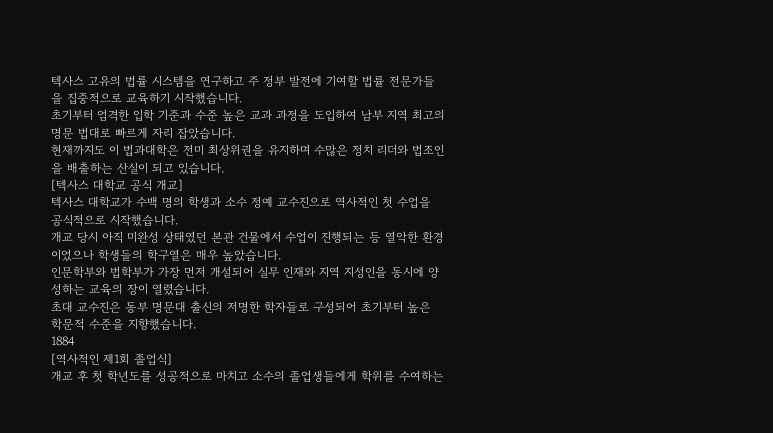텍사스 고유의 법률 시스템을 연구하고 주 정부 발전에 기여할 법률 전문가들을 집중적으로 교육하기 시작했습니다.
초기부터 엄격한 입학 기준과 수준 높은 교과 과정을 도입하여 남부 지역 최고의 명문 법대로 빠르게 자리 잡았습니다.
현재까지도 이 법과대학은 전미 최상위권을 유지하며 수많은 정치 리더와 법조인을 배출하는 산실이 되고 있습니다.
[텍사스 대학교 공식 개교]
텍사스 대학교가 수백 명의 학생과 소수 정예 교수진으로 역사적인 첫 수업을 공식적으로 시작했습니다.
개교 당시 아직 미완성 상태였던 본관 건물에서 수업이 진행되는 등 열악한 환경이었으나 학생들의 학구열은 매우 높았습니다.
인문학부와 법학부가 가장 먼저 개설되어 실무 인재와 지역 지성인을 동시에 양성하는 교육의 장이 열렸습니다.
초대 교수진은 동부 명문대 출신의 저명한 학자들로 구성되어 초기부터 높은 학문적 수준을 지향했습니다.
1884
[역사적인 제1회 졸업식]
개교 후 첫 학년도를 성공적으로 마치고 소수의 졸업생들에게 학위를 수여하는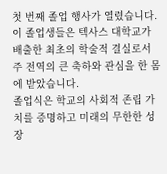첫 번째 졸업 행사가 열렸습니다.
이 졸업생들은 텍사스 대학교가 배출한 최초의 학술적 결실로서 주 전역의 큰 축하와 관심을 한 몸에 받았습니다.
졸업식은 학교의 사회적 존립 가치를 증명하고 미래의 무한한 성장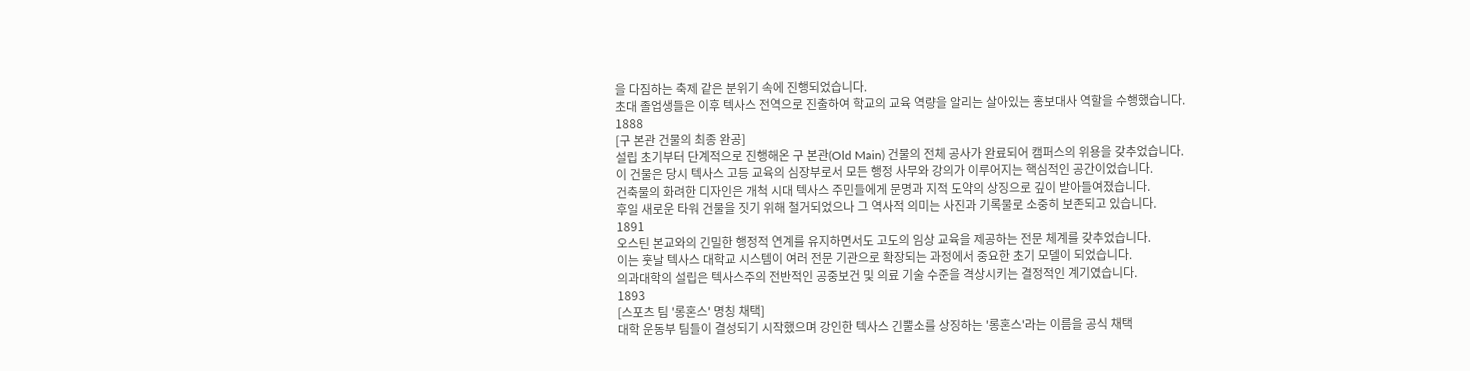을 다짐하는 축제 같은 분위기 속에 진행되었습니다.
초대 졸업생들은 이후 텍사스 전역으로 진출하여 학교의 교육 역량을 알리는 살아있는 홍보대사 역할을 수행했습니다.
1888
[구 본관 건물의 최종 완공]
설립 초기부터 단계적으로 진행해온 구 본관(Old Main) 건물의 전체 공사가 완료되어 캠퍼스의 위용을 갖추었습니다.
이 건물은 당시 텍사스 고등 교육의 심장부로서 모든 행정 사무와 강의가 이루어지는 핵심적인 공간이었습니다.
건축물의 화려한 디자인은 개척 시대 텍사스 주민들에게 문명과 지적 도약의 상징으로 깊이 받아들여졌습니다.
후일 새로운 타워 건물을 짓기 위해 철거되었으나 그 역사적 의미는 사진과 기록물로 소중히 보존되고 있습니다.
1891
오스틴 본교와의 긴밀한 행정적 연계를 유지하면서도 고도의 임상 교육을 제공하는 전문 체계를 갖추었습니다.
이는 훗날 텍사스 대학교 시스템이 여러 전문 기관으로 확장되는 과정에서 중요한 초기 모델이 되었습니다.
의과대학의 설립은 텍사스주의 전반적인 공중보건 및 의료 기술 수준을 격상시키는 결정적인 계기였습니다.
1893
[스포츠 팀 '롱혼스' 명칭 채택]
대학 운동부 팀들이 결성되기 시작했으며 강인한 텍사스 긴뿔소를 상징하는 '롱혼스'라는 이름을 공식 채택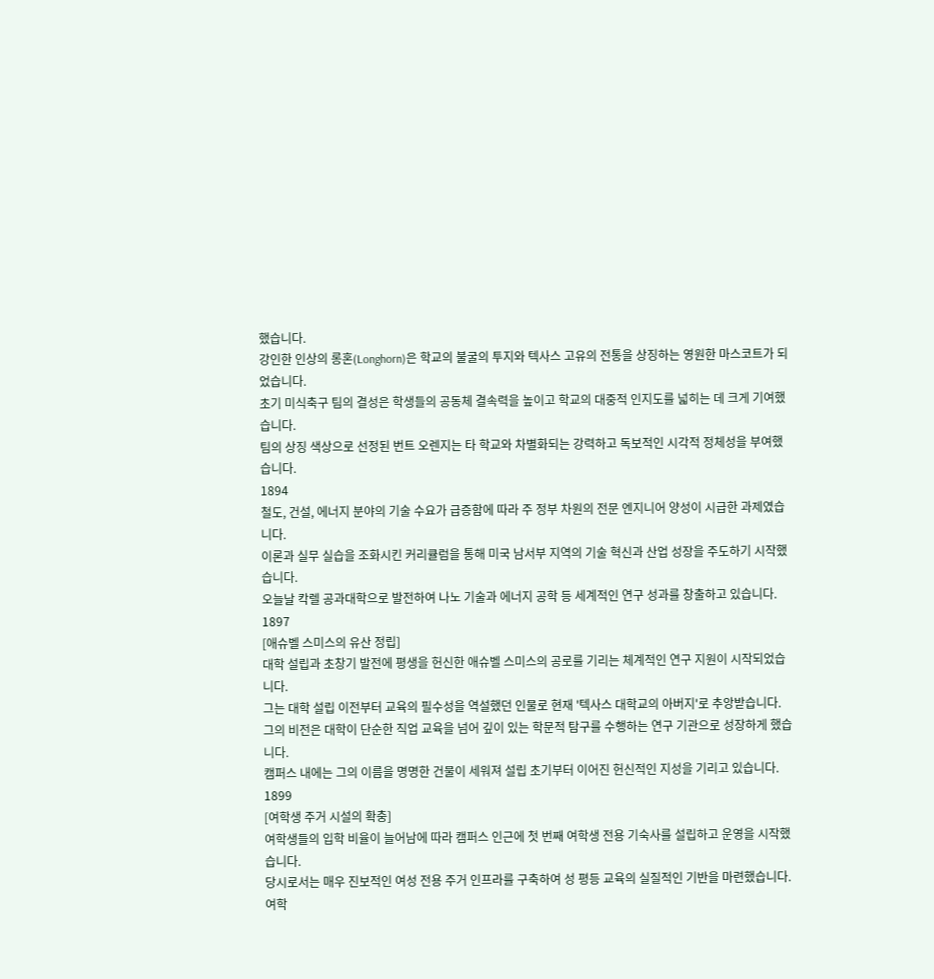했습니다.
강인한 인상의 롱혼(Longhorn)은 학교의 불굴의 투지와 텍사스 고유의 전통을 상징하는 영원한 마스코트가 되었습니다.
초기 미식축구 팀의 결성은 학생들의 공동체 결속력을 높이고 학교의 대중적 인지도를 넓히는 데 크게 기여했습니다.
팀의 상징 색상으로 선정된 번트 오렌지는 타 학교와 차별화되는 강력하고 독보적인 시각적 정체성을 부여했습니다.
1894
철도, 건설, 에너지 분야의 기술 수요가 급증함에 따라 주 정부 차원의 전문 엔지니어 양성이 시급한 과제였습니다.
이론과 실무 실습을 조화시킨 커리큘럼을 통해 미국 남서부 지역의 기술 혁신과 산업 성장을 주도하기 시작했습니다.
오늘날 칵렐 공과대학으로 발전하여 나노 기술과 에너지 공학 등 세계적인 연구 성과를 창출하고 있습니다.
1897
[애슈벨 스미스의 유산 정립]
대학 설립과 초창기 발전에 평생을 헌신한 애슈벨 스미스의 공로를 기리는 체계적인 연구 지원이 시작되었습니다.
그는 대학 설립 이전부터 교육의 필수성을 역설했던 인물로 현재 '텍사스 대학교의 아버지'로 추앙받습니다.
그의 비전은 대학이 단순한 직업 교육을 넘어 깊이 있는 학문적 탐구를 수행하는 연구 기관으로 성장하게 했습니다.
캠퍼스 내에는 그의 이름을 명명한 건물이 세워져 설립 초기부터 이어진 헌신적인 지성을 기리고 있습니다.
1899
[여학생 주거 시설의 확충]
여학생들의 입학 비율이 늘어남에 따라 캠퍼스 인근에 첫 번째 여학생 전용 기숙사를 설립하고 운영을 시작했습니다.
당시로서는 매우 진보적인 여성 전용 주거 인프라를 구축하여 성 평등 교육의 실질적인 기반을 마련했습니다.
여학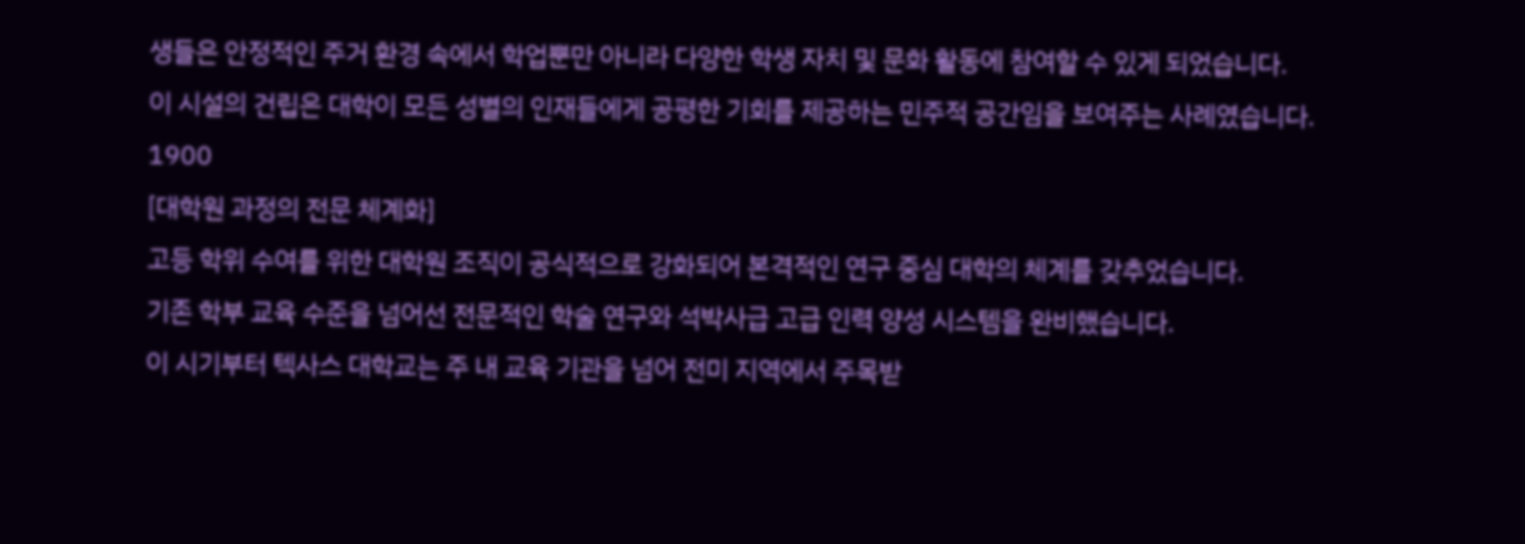생들은 안정적인 주거 환경 속에서 학업뿐만 아니라 다양한 학생 자치 및 문화 활동에 참여할 수 있게 되었습니다.
이 시설의 건립은 대학이 모든 성별의 인재들에게 공평한 기회를 제공하는 민주적 공간임을 보여주는 사례였습니다.
1900
[대학원 과정의 전문 체계화]
고등 학위 수여를 위한 대학원 조직이 공식적으로 강화되어 본격적인 연구 중심 대학의 체계를 갖추었습니다.
기존 학부 교육 수준을 넘어선 전문적인 학술 연구와 석박사급 고급 인력 양성 시스템을 완비했습니다.
이 시기부터 텍사스 대학교는 주 내 교육 기관을 넘어 전미 지역에서 주목받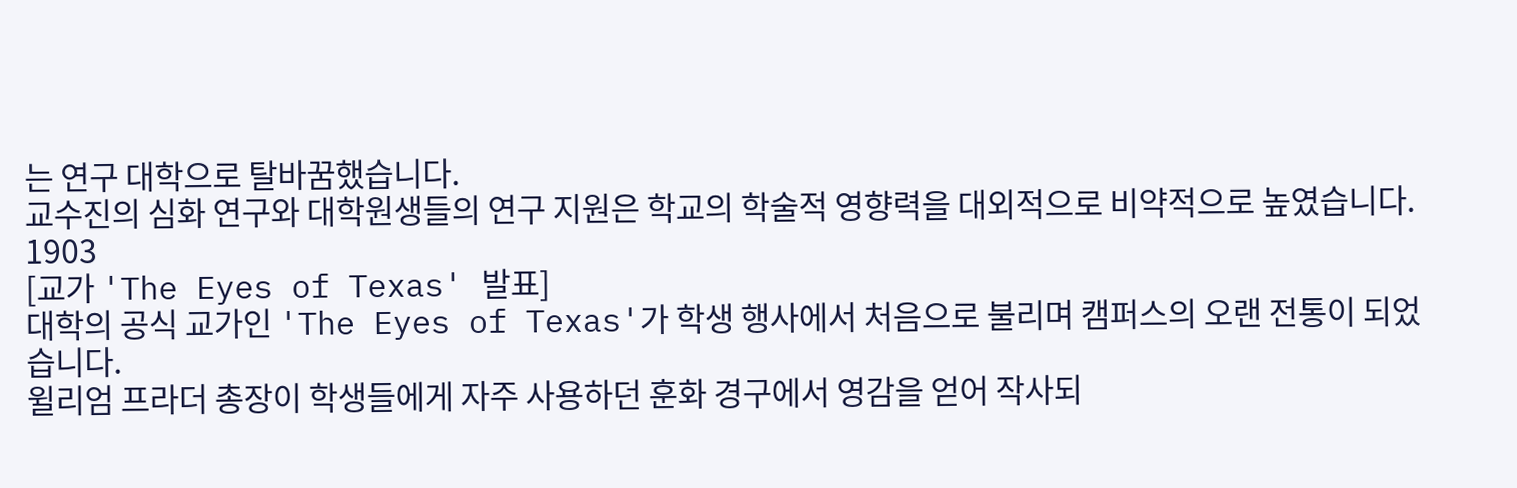는 연구 대학으로 탈바꿈했습니다.
교수진의 심화 연구와 대학원생들의 연구 지원은 학교의 학술적 영향력을 대외적으로 비약적으로 높였습니다.
1903
[교가 'The Eyes of Texas' 발표]
대학의 공식 교가인 'The Eyes of Texas'가 학생 행사에서 처음으로 불리며 캠퍼스의 오랜 전통이 되었습니다.
윌리엄 프라더 총장이 학생들에게 자주 사용하던 훈화 경구에서 영감을 얻어 작사되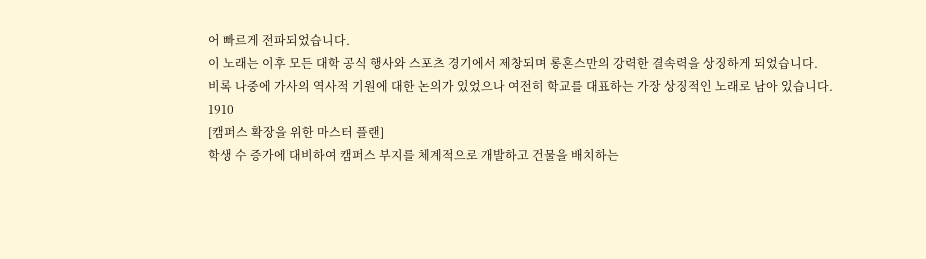어 빠르게 전파되었습니다.
이 노래는 이후 모든 대학 공식 행사와 스포츠 경기에서 제창되며 롱혼스만의 강력한 결속력을 상징하게 되었습니다.
비록 나중에 가사의 역사적 기원에 대한 논의가 있었으나 여전히 학교를 대표하는 가장 상징적인 노래로 남아 있습니다.
1910
[캠퍼스 확장을 위한 마스터 플랜]
학생 수 증가에 대비하여 캠퍼스 부지를 체계적으로 개발하고 건물을 배치하는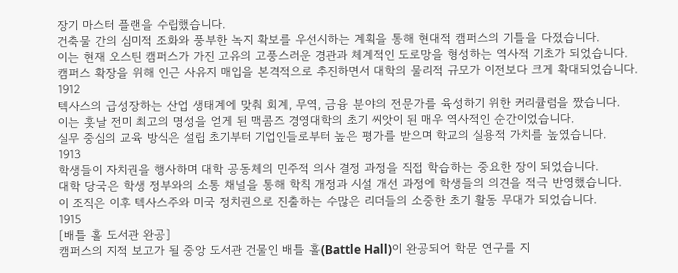장기 마스터 플랜을 수립했습니다.
건축물 간의 심미적 조화와 풍부한 녹지 확보를 우선시하는 계획을 통해 현대적 캠퍼스의 기틀을 다졌습니다.
이는 현재 오스틴 캠퍼스가 가진 고유의 고풍스러운 경관과 체계적인 도로망을 형성하는 역사적 기초가 되었습니다.
캠퍼스 확장을 위해 인근 사유지 매입을 본격적으로 추진하면서 대학의 물리적 규모가 이전보다 크게 확대되었습니다.
1912
텍사스의 급성장하는 산업 생태계에 맞춰 회계, 무역, 금융 분야의 전문가를 육성하기 위한 커리큘럼을 짰습니다.
이는 훗날 전미 최고의 명성을 얻게 된 맥콤즈 경영대학의 초기 씨앗이 된 매우 역사적인 순간이었습니다.
실무 중심의 교육 방식은 설립 초기부터 기업인들로부터 높은 평가를 받으며 학교의 실용적 가치를 높였습니다.
1913
학생들이 자치권을 행사하며 대학 공동체의 민주적 의사 결정 과정을 직접 학습하는 중요한 장이 되었습니다.
대학 당국은 학생 정부와의 소통 채널을 통해 학칙 개정과 시설 개선 과정에 학생들의 의견을 적극 반영했습니다.
이 조직은 이후 텍사스주와 미국 정치권으로 진출하는 수많은 리더들의 소중한 초기 활동 무대가 되었습니다.
1915
[배틀 홀 도서관 완공]
캠퍼스의 지적 보고가 될 중앙 도서관 건물인 배틀 홀(Battle Hall)이 완공되어 학문 연구를 지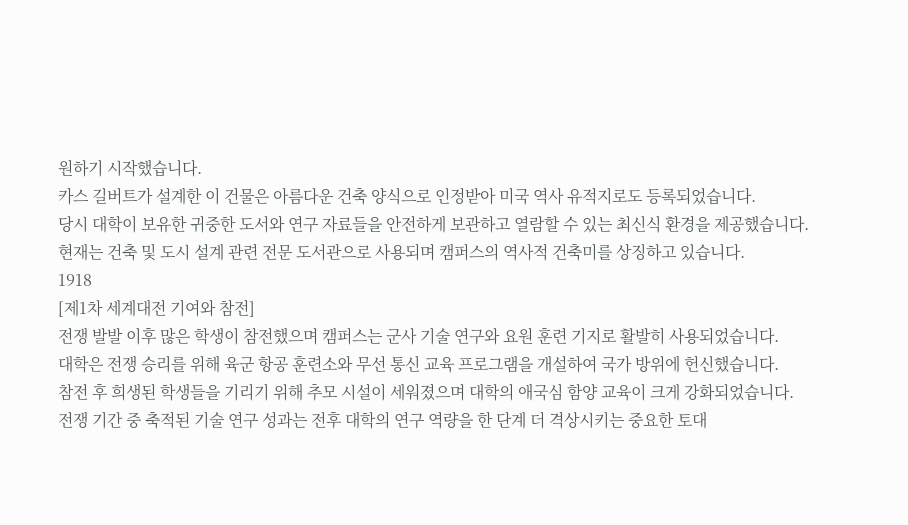원하기 시작했습니다.
카스 길버트가 설계한 이 건물은 아름다운 건축 양식으로 인정받아 미국 역사 유적지로도 등록되었습니다.
당시 대학이 보유한 귀중한 도서와 연구 자료들을 안전하게 보관하고 열람할 수 있는 최신식 환경을 제공했습니다.
현재는 건축 및 도시 설계 관련 전문 도서관으로 사용되며 캠퍼스의 역사적 건축미를 상징하고 있습니다.
1918
[제1차 세계대전 기여와 참전]
전쟁 발발 이후 많은 학생이 참전했으며 캠퍼스는 군사 기술 연구와 요원 훈련 기지로 활발히 사용되었습니다.
대학은 전쟁 승리를 위해 육군 항공 훈련소와 무선 통신 교육 프로그램을 개설하여 국가 방위에 헌신했습니다.
참전 후 희생된 학생들을 기리기 위해 추모 시설이 세워졌으며 대학의 애국심 함양 교육이 크게 강화되었습니다.
전쟁 기간 중 축적된 기술 연구 성과는 전후 대학의 연구 역량을 한 단계 더 격상시키는 중요한 토대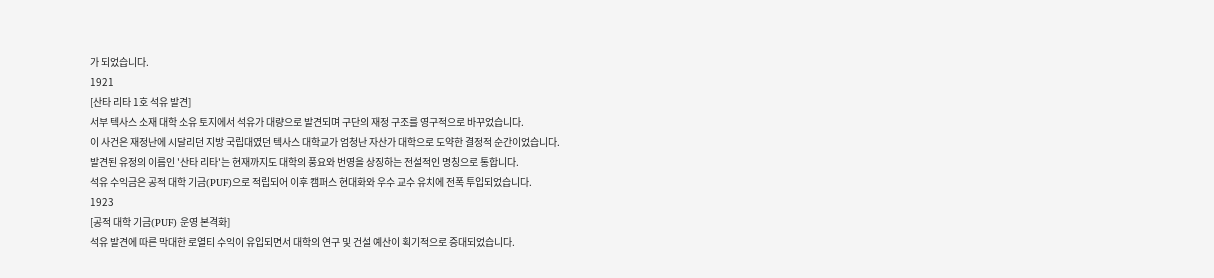가 되었습니다.
1921
[산타 리타 1호 석유 발견]
서부 텍사스 소재 대학 소유 토지에서 석유가 대량으로 발견되며 구단의 재정 구조를 영구적으로 바꾸었습니다.
이 사건은 재정난에 시달리던 지방 국립대였던 텍사스 대학교가 엄청난 자산가 대학으로 도약한 결정적 순간이었습니다.
발견된 유정의 이름인 '산타 리타'는 현재까지도 대학의 풍요와 번영을 상징하는 전설적인 명칭으로 통합니다.
석유 수익금은 공적 대학 기금(PUF)으로 적립되어 이후 캠퍼스 현대화와 우수 교수 유치에 전폭 투입되었습니다.
1923
[공적 대학 기금(PUF) 운영 본격화]
석유 발견에 따른 막대한 로열티 수익이 유입되면서 대학의 연구 및 건설 예산이 획기적으로 증대되었습니다.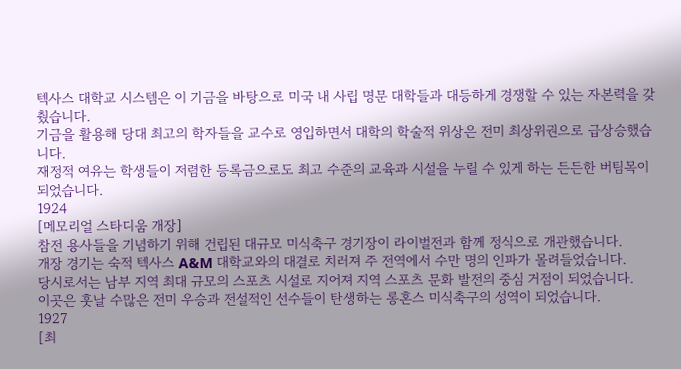텍사스 대학교 시스템은 이 기금을 바탕으로 미국 내 사립 명문 대학들과 대등하게 경쟁할 수 있는 자본력을 갖췄습니다.
기금을 활용해 당대 최고의 학자들을 교수로 영입하면서 대학의 학술적 위상은 전미 최상위권으로 급상승했습니다.
재정적 여유는 학생들이 저렴한 등록금으로도 최고 수준의 교육과 시설을 누릴 수 있게 하는 든든한 버팀목이 되었습니다.
1924
[메모리얼 스타디움 개장]
참전 용사들을 기념하기 위해 건립된 대규모 미식축구 경기장이 라이벌전과 함께 정식으로 개관했습니다.
개장 경기는 숙적 텍사스 A&M 대학교와의 대결로 치러져 주 전역에서 수만 명의 인파가 몰려들었습니다.
당시로서는 남부 지역 최대 규모의 스포츠 시설로 지어져 지역 스포츠 문화 발전의 중심 거점이 되었습니다.
이곳은 훗날 수많은 전미 우승과 전설적인 선수들이 탄생하는 롱혼스 미식축구의 성역이 되었습니다.
1927
[최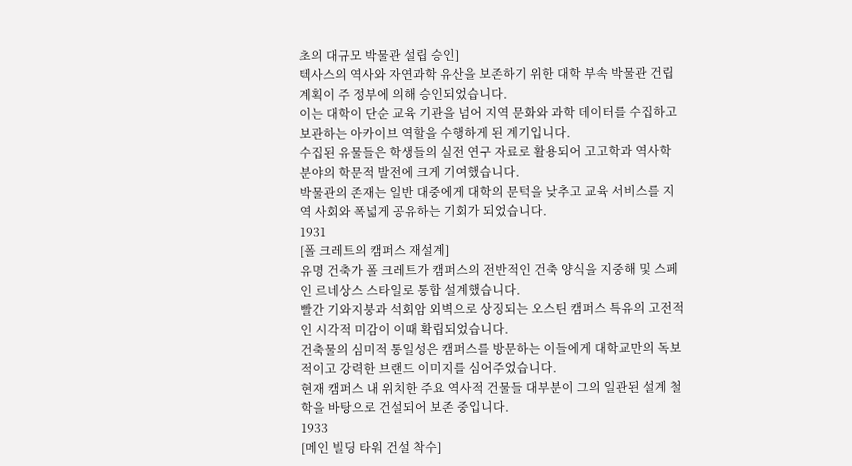초의 대규모 박물관 설립 승인]
텍사스의 역사와 자연과학 유산을 보존하기 위한 대학 부속 박물관 건립 계획이 주 정부에 의해 승인되었습니다.
이는 대학이 단순 교육 기관을 넘어 지역 문화와 과학 데이터를 수집하고 보관하는 아카이브 역할을 수행하게 된 계기입니다.
수집된 유물들은 학생들의 실전 연구 자료로 활용되어 고고학과 역사학 분야의 학문적 발전에 크게 기여했습니다.
박물관의 존재는 일반 대중에게 대학의 문턱을 낮추고 교육 서비스를 지역 사회와 폭넓게 공유하는 기회가 되었습니다.
1931
[폴 크레트의 캠퍼스 재설계]
유명 건축가 폴 크레트가 캠퍼스의 전반적인 건축 양식을 지중해 및 스페인 르네상스 스타일로 통합 설계했습니다.
빨간 기와지붕과 석회암 외벽으로 상징되는 오스틴 캠퍼스 특유의 고전적인 시각적 미감이 이때 확립되었습니다.
건축물의 심미적 통일성은 캠퍼스를 방문하는 이들에게 대학교만의 독보적이고 강력한 브랜드 이미지를 심어주었습니다.
현재 캠퍼스 내 위치한 주요 역사적 건물들 대부분이 그의 일관된 설계 철학을 바탕으로 건설되어 보존 중입니다.
1933
[메인 빌딩 타워 건설 착수]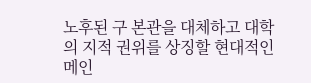노후된 구 본관을 대체하고 대학의 지적 권위를 상징할 현대적인 메인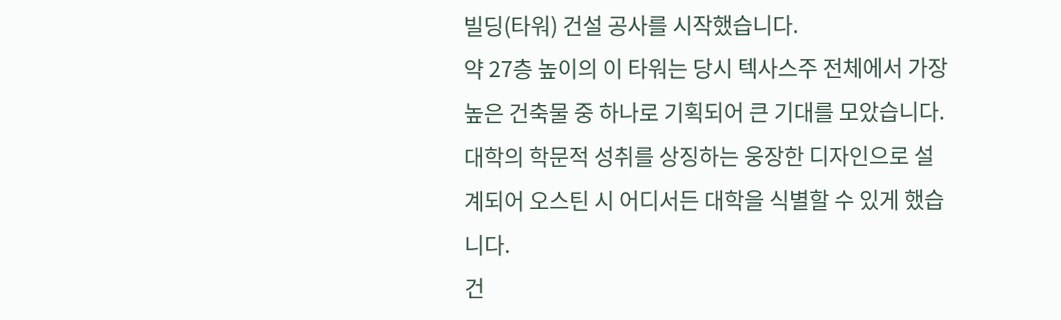빌딩(타워) 건설 공사를 시작했습니다.
약 27층 높이의 이 타워는 당시 텍사스주 전체에서 가장 높은 건축물 중 하나로 기획되어 큰 기대를 모았습니다.
대학의 학문적 성취를 상징하는 웅장한 디자인으로 설계되어 오스틴 시 어디서든 대학을 식별할 수 있게 했습니다.
건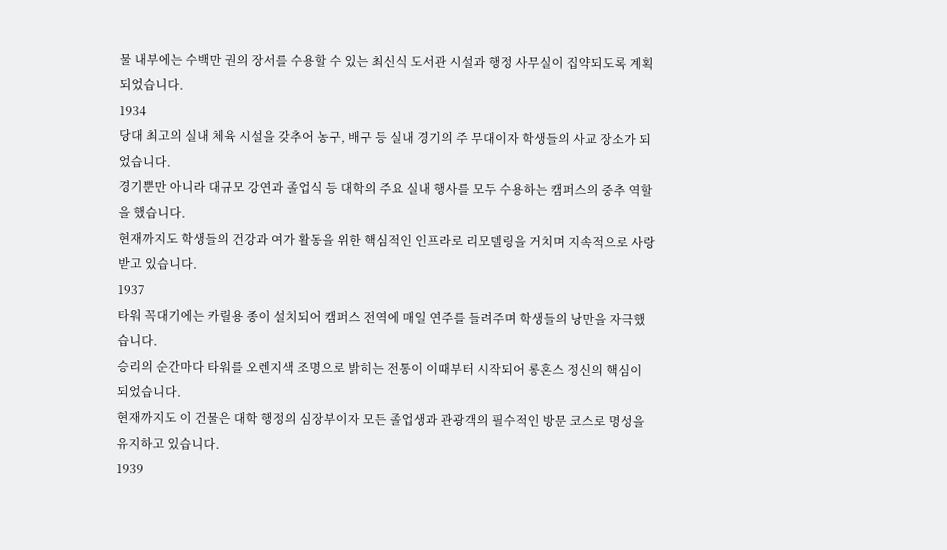물 내부에는 수백만 권의 장서를 수용할 수 있는 최신식 도서관 시설과 행정 사무실이 집약되도록 계획되었습니다.
1934
당대 최고의 실내 체육 시설을 갖추어 농구, 배구 등 실내 경기의 주 무대이자 학생들의 사교 장소가 되었습니다.
경기뿐만 아니라 대규모 강연과 졸업식 등 대학의 주요 실내 행사를 모두 수용하는 캠퍼스의 중추 역할을 했습니다.
현재까지도 학생들의 건강과 여가 활동을 위한 핵심적인 인프라로 리모델링을 거치며 지속적으로 사랑받고 있습니다.
1937
타워 꼭대기에는 카릴용 종이 설치되어 캠퍼스 전역에 매일 연주를 들려주며 학생들의 낭만을 자극했습니다.
승리의 순간마다 타워를 오렌지색 조명으로 밝히는 전통이 이때부터 시작되어 롱혼스 정신의 핵심이 되었습니다.
현재까지도 이 건물은 대학 행정의 심장부이자 모든 졸업생과 관광객의 필수적인 방문 코스로 명성을 유지하고 있습니다.
1939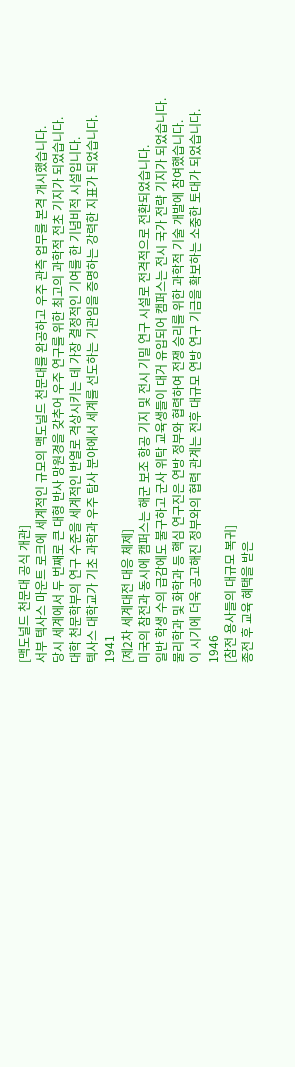[맥도널드 천문대 공식 개관]
서부 텍사스 마운트 로크에 세계적인 규모의 맥도널드 천문대를 완공하고 우주 관측 업무를 본격 개시했습니다.
당시 세계에서 두 번째로 큰 대형 반사 망원경을 갖추어 우주 연구를 위한 최고의 과학적 전초 기지가 되었습니다.
대학 천문학부의 연구 수준을 세계적인 반열로 격상시키는 데 가장 결정적인 기여를 한 기념비적 시설입니다.
텍사스 대학교가 기초 과학과 우주 탐사 분야에서 세계를 선도하는 기관임을 증명하는 강력한 지표가 되었습니다.
1941
[제2차 세계대전 대응 체제]
미국의 참전과 동시에 캠퍼스는 해군 보조 항공 기지 및 전시 기밀 연구 시설로 전격적으로 전환되었습니다.
일반 학생 수의 급감에도 불구하고 군사 위탁 교육생들이 대거 유입되어 캠퍼스는 전시 국가 전략 기지가 되었습니다.
물리학과 및 화학과 등 핵심 연구진은 연방 정부와 협력하여 전쟁 승리를 위한 과학적 기술 개발에 참여했습니다.
이 시기에 더욱 공고해진 정부와의 협력 관계는 전후 대규모 연방 연구 기금을 확보하는 소중한 토대가 되었습니다.
1946
[참전 용사들의 대규모 복귀]
종전 후 교육 혜택을 받은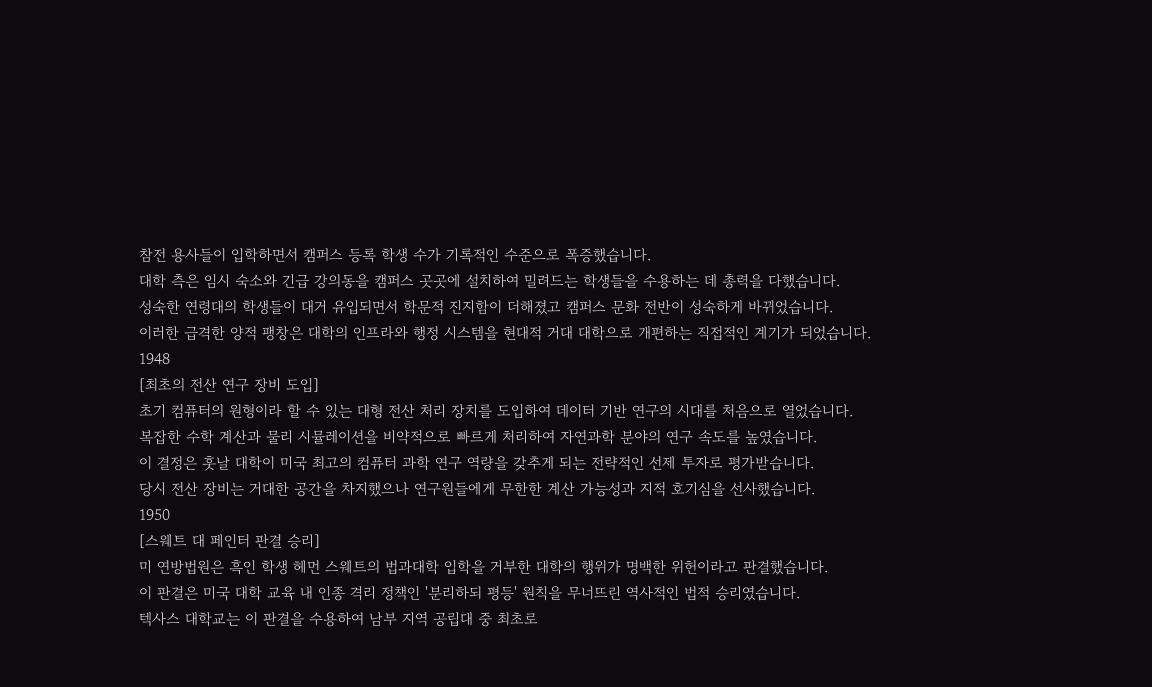참전 용사들이 입학하면서 캠퍼스 등록 학생 수가 기록적인 수준으로 폭증했습니다.
대학 측은 임시 숙소와 긴급 강의동을 캠퍼스 곳곳에 설치하여 밀려드는 학생들을 수용하는 데 총력을 다했습니다.
성숙한 연령대의 학생들이 대거 유입되면서 학문적 진지함이 더해졌고 캠퍼스 문화 전반이 성숙하게 바뀌었습니다.
이러한 급격한 양적 팽창은 대학의 인프라와 행정 시스템을 현대적 거대 대학으로 개편하는 직접적인 계기가 되었습니다.
1948
[최초의 전산 연구 장비 도입]
초기 컴퓨터의 원형이라 할 수 있는 대형 전산 처리 장치를 도입하여 데이터 기반 연구의 시대를 처음으로 열었습니다.
복잡한 수학 계산과 물리 시뮬레이션을 비약적으로 빠르게 처리하여 자연과학 분야의 연구 속도를 높였습니다.
이 결정은 훗날 대학이 미국 최고의 컴퓨터 과학 연구 역량을 갖추게 되는 전략적인 선제 투자로 평가받습니다.
당시 전산 장비는 거대한 공간을 차지했으나 연구원들에게 무한한 계산 가능성과 지적 호기심을 선사했습니다.
1950
[스웨트 대 페인터 판결 승리]
미 연방법원은 흑인 학생 헤먼 스웨트의 법과대학 입학을 거부한 대학의 행위가 명백한 위헌이라고 판결했습니다.
이 판결은 미국 대학 교육 내 인종 격리 정책인 '분리하되 평등' 원칙을 무너뜨린 역사적인 법적 승리였습니다.
텍사스 대학교는 이 판결을 수용하여 남부 지역 공립대 중 최초로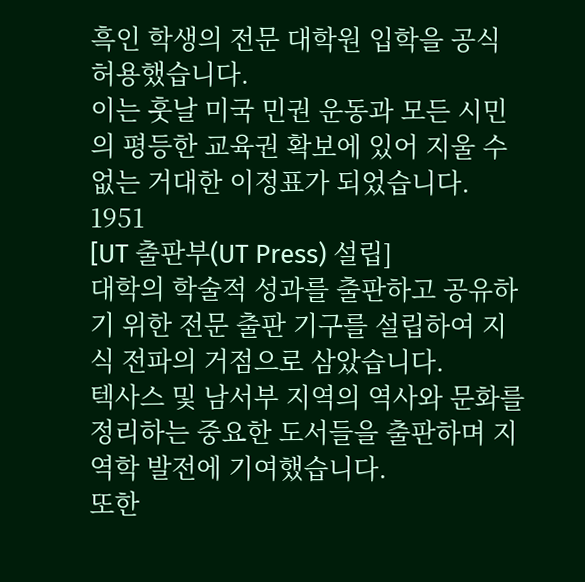흑인 학생의 전문 대학원 입학을 공식 허용했습니다.
이는 훗날 미국 민권 운동과 모든 시민의 평등한 교육권 확보에 있어 지울 수 없는 거대한 이정표가 되었습니다.
1951
[UT 출판부(UT Press) 설립]
대학의 학술적 성과를 출판하고 공유하기 위한 전문 출판 기구를 설립하여 지식 전파의 거점으로 삼았습니다.
텍사스 및 남서부 지역의 역사와 문화를 정리하는 중요한 도서들을 출판하며 지역학 발전에 기여했습니다.
또한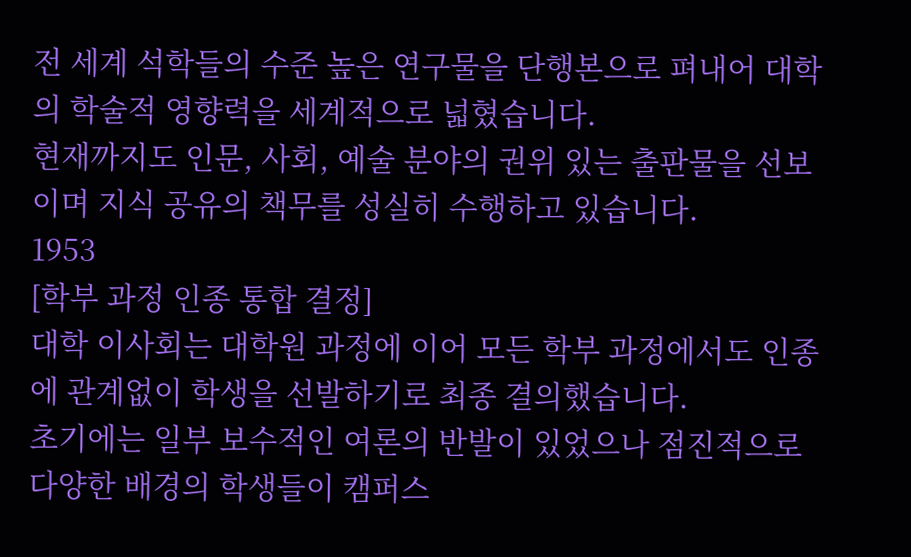전 세계 석학들의 수준 높은 연구물을 단행본으로 펴내어 대학의 학술적 영향력을 세계적으로 넓혔습니다.
현재까지도 인문, 사회, 예술 분야의 권위 있는 출판물을 선보이며 지식 공유의 책무를 성실히 수행하고 있습니다.
1953
[학부 과정 인종 통합 결정]
대학 이사회는 대학원 과정에 이어 모든 학부 과정에서도 인종에 관계없이 학생을 선발하기로 최종 결의했습니다.
초기에는 일부 보수적인 여론의 반발이 있었으나 점진적으로 다양한 배경의 학생들이 캠퍼스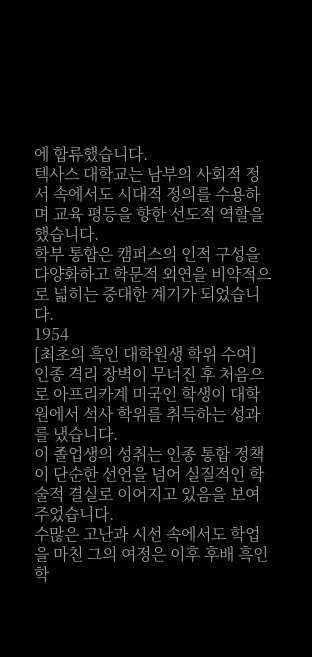에 합류했습니다.
텍사스 대학교는 남부의 사회적 정서 속에서도 시대적 정의를 수용하며 교육 평등을 향한 선도적 역할을 했습니다.
학부 통합은 캠퍼스의 인적 구성을 다양화하고 학문적 외연을 비약적으로 넓히는 중대한 계기가 되었습니다.
1954
[최초의 흑인 대학원생 학위 수여]
인종 격리 장벽이 무너진 후 처음으로 아프리카계 미국인 학생이 대학원에서 석사 학위를 취득하는 성과를 냈습니다.
이 졸업생의 성취는 인종 통합 정책이 단순한 선언을 넘어 실질적인 학술적 결실로 이어지고 있음을 보여주었습니다.
수많은 고난과 시선 속에서도 학업을 마친 그의 여정은 이후 후배 흑인 학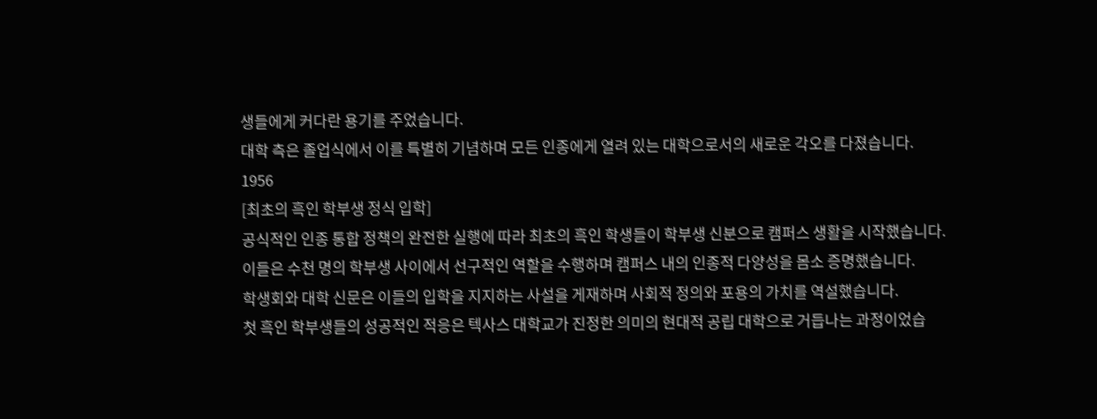생들에게 커다란 용기를 주었습니다.
대학 측은 졸업식에서 이를 특별히 기념하며 모든 인종에게 열려 있는 대학으로서의 새로운 각오를 다졌습니다.
1956
[최초의 흑인 학부생 정식 입학]
공식적인 인종 통합 정책의 완전한 실행에 따라 최초의 흑인 학생들이 학부생 신분으로 캠퍼스 생활을 시작했습니다.
이들은 수천 명의 학부생 사이에서 선구적인 역할을 수행하며 캠퍼스 내의 인종적 다양성을 몸소 증명했습니다.
학생회와 대학 신문은 이들의 입학을 지지하는 사설을 게재하며 사회적 정의와 포용의 가치를 역설했습니다.
첫 흑인 학부생들의 성공적인 적응은 텍사스 대학교가 진정한 의미의 현대적 공립 대학으로 거듭나는 과정이었습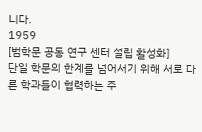니다.
1959
[범학문 공동 연구 센터 설립 활성화]
단일 학문의 한계를 넘어서기 위해 서로 다른 학과들이 협력하는 주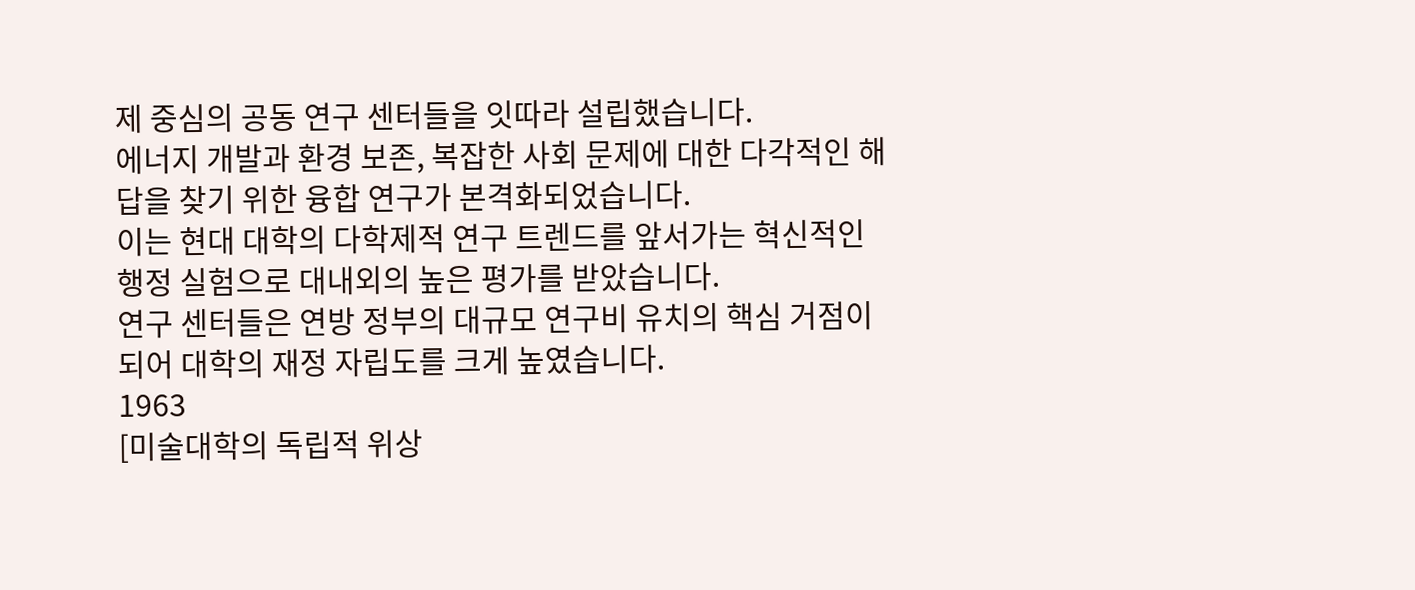제 중심의 공동 연구 센터들을 잇따라 설립했습니다.
에너지 개발과 환경 보존, 복잡한 사회 문제에 대한 다각적인 해답을 찾기 위한 융합 연구가 본격화되었습니다.
이는 현대 대학의 다학제적 연구 트렌드를 앞서가는 혁신적인 행정 실험으로 대내외의 높은 평가를 받았습니다.
연구 센터들은 연방 정부의 대규모 연구비 유치의 핵심 거점이 되어 대학의 재정 자립도를 크게 높였습니다.
1963
[미술대학의 독립적 위상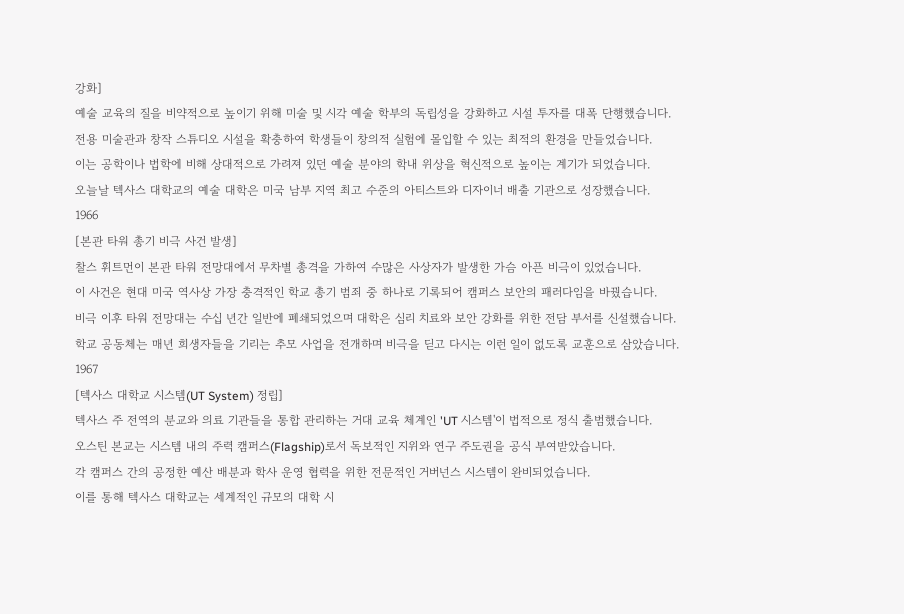강화]
예술 교육의 질을 비약적으로 높이기 위해 미술 및 시각 예술 학부의 독립성을 강화하고 시설 투자를 대폭 단행했습니다.
전용 미술관과 창작 스튜디오 시설을 확충하여 학생들이 창의적 실험에 몰입할 수 있는 최적의 환경을 만들었습니다.
이는 공학이나 법학에 비해 상대적으로 가려져 있던 예술 분야의 학내 위상을 혁신적으로 높이는 계기가 되었습니다.
오늘날 텍사스 대학교의 예술 대학은 미국 남부 지역 최고 수준의 아티스트와 디자이너 배출 기관으로 성장했습니다.
1966
[본관 타워 총기 비극 사건 발생]
찰스 휘트먼이 본관 타워 전망대에서 무차별 총격을 가하여 수많은 사상자가 발생한 가슴 아픈 비극이 있었습니다.
이 사건은 현대 미국 역사상 가장 충격적인 학교 총기 범죄 중 하나로 기록되어 캠퍼스 보안의 패러다임을 바꿨습니다.
비극 이후 타워 전망대는 수십 년간 일반에 폐쇄되었으며 대학은 심리 치료와 보안 강화를 위한 전담 부서를 신설했습니다.
학교 공동체는 매년 희생자들을 기리는 추모 사업을 전개하며 비극을 딛고 다시는 이런 일이 없도록 교훈으로 삼았습니다.
1967
[텍사스 대학교 시스템(UT System) 정립]
텍사스 주 전역의 분교와 의료 기관들을 통합 관리하는 거대 교육 체계인 'UT 시스템'이 법적으로 정식 출범했습니다.
오스틴 본교는 시스템 내의 주력 캠퍼스(Flagship)로서 독보적인 지위와 연구 주도권을 공식 부여받았습니다.
각 캠퍼스 간의 공정한 예산 배분과 학사 운영 협력을 위한 전문적인 거버넌스 시스템이 완비되었습니다.
이를 통해 텍사스 대학교는 세계적인 규모의 대학 시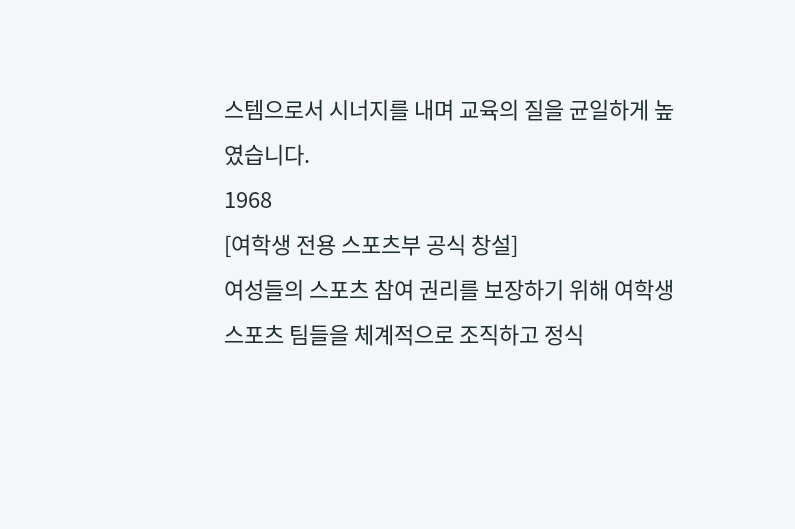스템으로서 시너지를 내며 교육의 질을 균일하게 높였습니다.
1968
[여학생 전용 스포츠부 공식 창설]
여성들의 스포츠 참여 권리를 보장하기 위해 여학생 스포츠 팀들을 체계적으로 조직하고 정식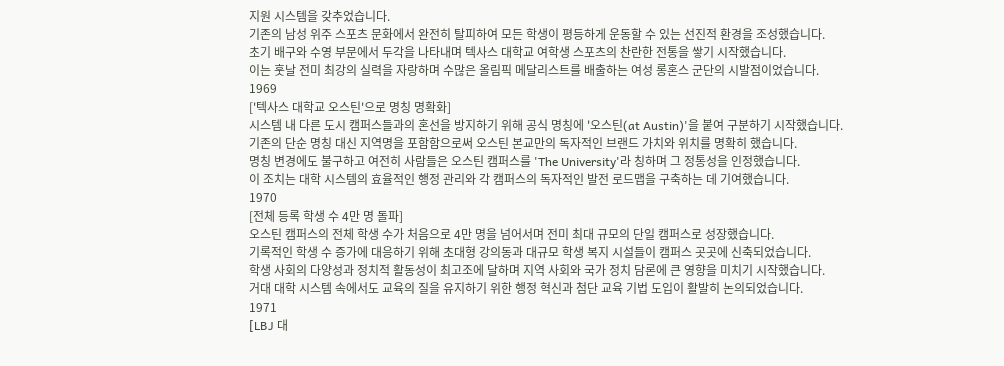지원 시스템을 갖추었습니다.
기존의 남성 위주 스포츠 문화에서 완전히 탈피하여 모든 학생이 평등하게 운동할 수 있는 선진적 환경을 조성했습니다.
초기 배구와 수영 부문에서 두각을 나타내며 텍사스 대학교 여학생 스포츠의 찬란한 전통을 쌓기 시작했습니다.
이는 훗날 전미 최강의 실력을 자랑하며 수많은 올림픽 메달리스트를 배출하는 여성 롱혼스 군단의 시발점이었습니다.
1969
['텍사스 대학교 오스틴'으로 명칭 명확화]
시스템 내 다른 도시 캠퍼스들과의 혼선을 방지하기 위해 공식 명칭에 '오스틴(at Austin)'을 붙여 구분하기 시작했습니다.
기존의 단순 명칭 대신 지역명을 포함함으로써 오스틴 본교만의 독자적인 브랜드 가치와 위치를 명확히 했습니다.
명칭 변경에도 불구하고 여전히 사람들은 오스틴 캠퍼스를 'The University'라 칭하며 그 정통성을 인정했습니다.
이 조치는 대학 시스템의 효율적인 행정 관리와 각 캠퍼스의 독자적인 발전 로드맵을 구축하는 데 기여했습니다.
1970
[전체 등록 학생 수 4만 명 돌파]
오스틴 캠퍼스의 전체 학생 수가 처음으로 4만 명을 넘어서며 전미 최대 규모의 단일 캠퍼스로 성장했습니다.
기록적인 학생 수 증가에 대응하기 위해 초대형 강의동과 대규모 학생 복지 시설들이 캠퍼스 곳곳에 신축되었습니다.
학생 사회의 다양성과 정치적 활동성이 최고조에 달하며 지역 사회와 국가 정치 담론에 큰 영향을 미치기 시작했습니다.
거대 대학 시스템 속에서도 교육의 질을 유지하기 위한 행정 혁신과 첨단 교육 기법 도입이 활발히 논의되었습니다.
1971
[LBJ 대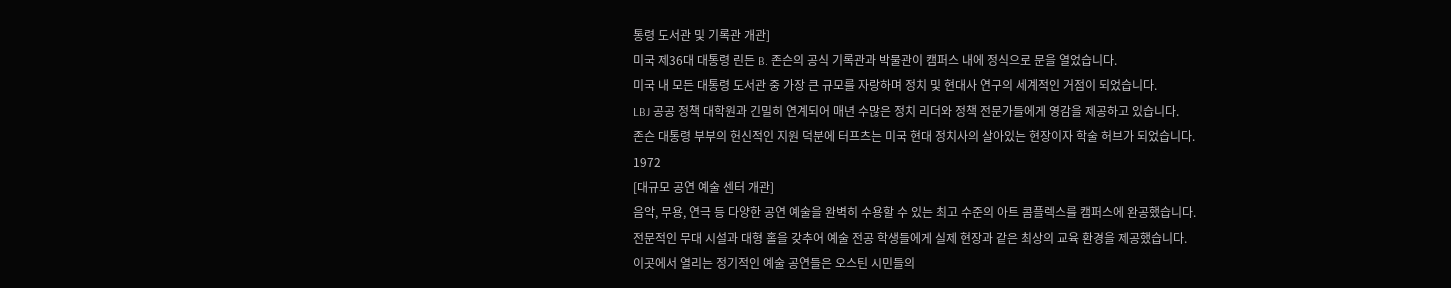통령 도서관 및 기록관 개관]
미국 제36대 대통령 린든 B. 존슨의 공식 기록관과 박물관이 캠퍼스 내에 정식으로 문을 열었습니다.
미국 내 모든 대통령 도서관 중 가장 큰 규모를 자랑하며 정치 및 현대사 연구의 세계적인 거점이 되었습니다.
LBJ 공공 정책 대학원과 긴밀히 연계되어 매년 수많은 정치 리더와 정책 전문가들에게 영감을 제공하고 있습니다.
존슨 대통령 부부의 헌신적인 지원 덕분에 터프츠는 미국 현대 정치사의 살아있는 현장이자 학술 허브가 되었습니다.
1972
[대규모 공연 예술 센터 개관]
음악, 무용, 연극 등 다양한 공연 예술을 완벽히 수용할 수 있는 최고 수준의 아트 콤플렉스를 캠퍼스에 완공했습니다.
전문적인 무대 시설과 대형 홀을 갖추어 예술 전공 학생들에게 실제 현장과 같은 최상의 교육 환경을 제공했습니다.
이곳에서 열리는 정기적인 예술 공연들은 오스틴 시민들의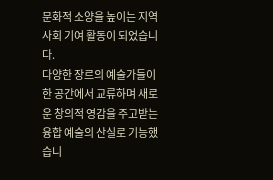문화적 소양을 높이는 지역 사회 기여 활동이 되었습니다.
다양한 장르의 예술가들이 한 공간에서 교류하며 새로운 창의적 영감을 주고받는 융합 예술의 산실로 기능했습니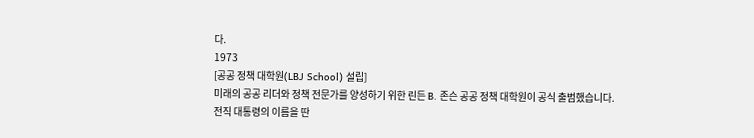다.
1973
[공공 정책 대학원(LBJ School) 설립]
미래의 공공 리더와 정책 전문가를 양성하기 위한 린든 B. 존슨 공공 정책 대학원이 공식 출범했습니다.
전직 대통령의 이름을 딴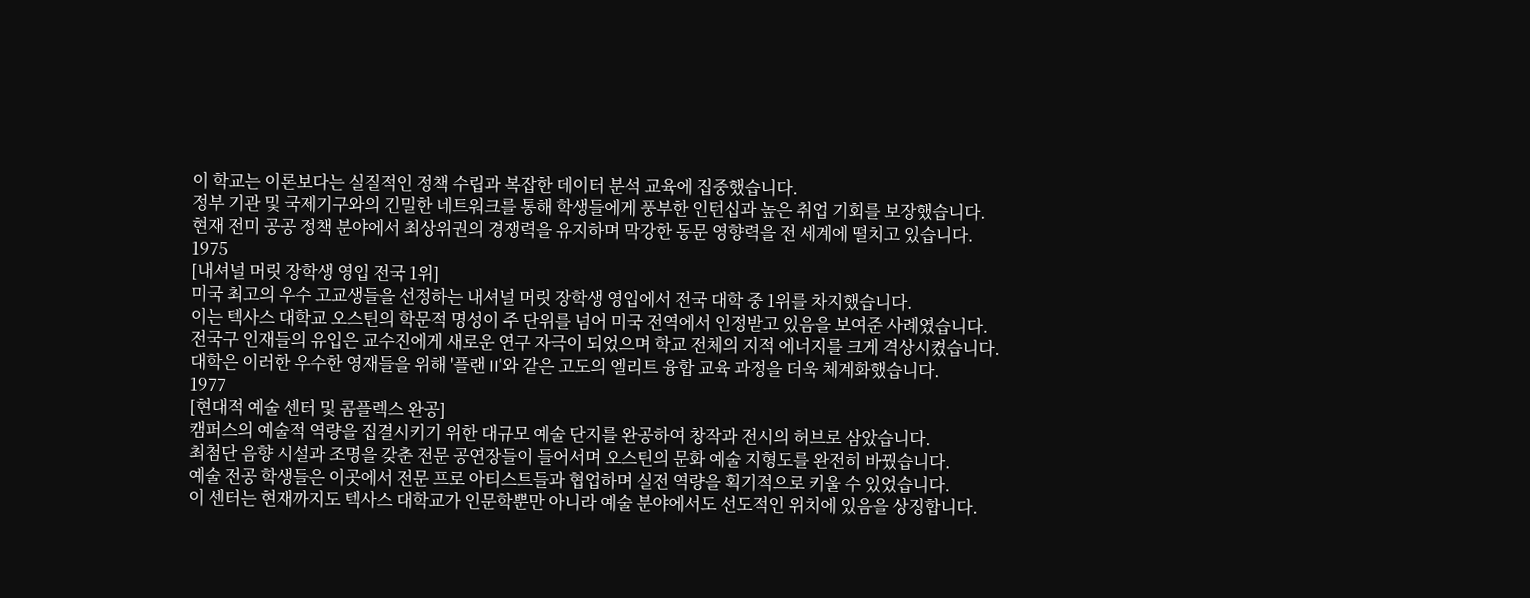이 학교는 이론보다는 실질적인 정책 수립과 복잡한 데이터 분석 교육에 집중했습니다.
정부 기관 및 국제기구와의 긴밀한 네트워크를 통해 학생들에게 풍부한 인턴십과 높은 취업 기회를 보장했습니다.
현재 전미 공공 정책 분야에서 최상위권의 경쟁력을 유지하며 막강한 동문 영향력을 전 세계에 떨치고 있습니다.
1975
[내셔널 머릿 장학생 영입 전국 1위]
미국 최고의 우수 고교생들을 선정하는 내셔널 머릿 장학생 영입에서 전국 대학 중 1위를 차지했습니다.
이는 텍사스 대학교 오스틴의 학문적 명성이 주 단위를 넘어 미국 전역에서 인정받고 있음을 보여준 사례였습니다.
전국구 인재들의 유입은 교수진에게 새로운 연구 자극이 되었으며 학교 전체의 지적 에너지를 크게 격상시켰습니다.
대학은 이러한 우수한 영재들을 위해 '플랜 II'와 같은 고도의 엘리트 융합 교육 과정을 더욱 체계화했습니다.
1977
[현대적 예술 센터 및 콤플렉스 완공]
캠퍼스의 예술적 역량을 집결시키기 위한 대규모 예술 단지를 완공하여 창작과 전시의 허브로 삼았습니다.
최첨단 음향 시설과 조명을 갖춘 전문 공연장들이 들어서며 오스틴의 문화 예술 지형도를 완전히 바꿨습니다.
예술 전공 학생들은 이곳에서 전문 프로 아티스트들과 협업하며 실전 역량을 획기적으로 키울 수 있었습니다.
이 센터는 현재까지도 텍사스 대학교가 인문학뿐만 아니라 예술 분야에서도 선도적인 위치에 있음을 상징합니다.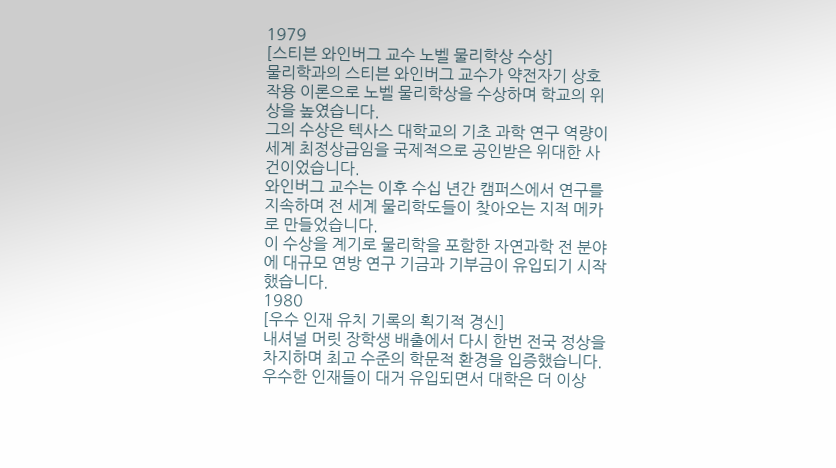1979
[스티븐 와인버그 교수 노벨 물리학상 수상]
물리학과의 스티븐 와인버그 교수가 약전자기 상호작용 이론으로 노벨 물리학상을 수상하며 학교의 위상을 높였습니다.
그의 수상은 텍사스 대학교의 기초 과학 연구 역량이 세계 최정상급임을 국제적으로 공인받은 위대한 사건이었습니다.
와인버그 교수는 이후 수십 년간 캠퍼스에서 연구를 지속하며 전 세계 물리학도들이 찾아오는 지적 메카로 만들었습니다.
이 수상을 계기로 물리학을 포함한 자연과학 전 분야에 대규모 연방 연구 기금과 기부금이 유입되기 시작했습니다.
1980
[우수 인재 유치 기록의 획기적 경신]
내셔널 머릿 장학생 배출에서 다시 한번 전국 정상을 차지하며 최고 수준의 학문적 환경을 입증했습니다.
우수한 인재들이 대거 유입되면서 대학은 더 이상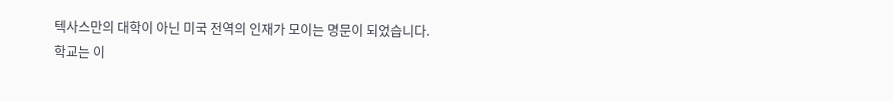텍사스만의 대학이 아닌 미국 전역의 인재가 모이는 명문이 되었습니다.
학교는 이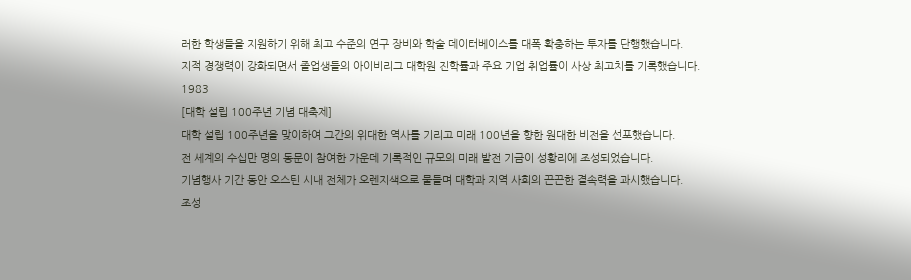러한 학생들을 지원하기 위해 최고 수준의 연구 장비와 학술 데이터베이스를 대폭 확충하는 투자를 단행했습니다.
지적 경쟁력이 강화되면서 졸업생들의 아이비리그 대학원 진학률과 주요 기업 취업률이 사상 최고치를 기록했습니다.
1983
[대학 설립 100주년 기념 대축제]
대학 설립 100주년을 맞이하여 그간의 위대한 역사를 기리고 미래 100년을 향한 원대한 비전을 선포했습니다.
전 세계의 수십만 명의 동문이 참여한 가운데 기록적인 규모의 미래 발전 기금이 성황리에 조성되었습니다.
기념행사 기간 동안 오스틴 시내 전체가 오렌지색으로 물들며 대학과 지역 사회의 끈끈한 결속력을 과시했습니다.
조성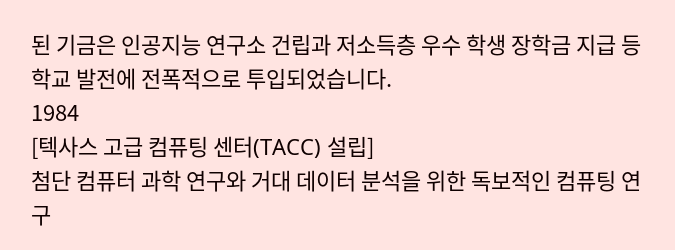된 기금은 인공지능 연구소 건립과 저소득층 우수 학생 장학금 지급 등 학교 발전에 전폭적으로 투입되었습니다.
1984
[텍사스 고급 컴퓨팅 센터(TACC) 설립]
첨단 컴퓨터 과학 연구와 거대 데이터 분석을 위한 독보적인 컴퓨팅 연구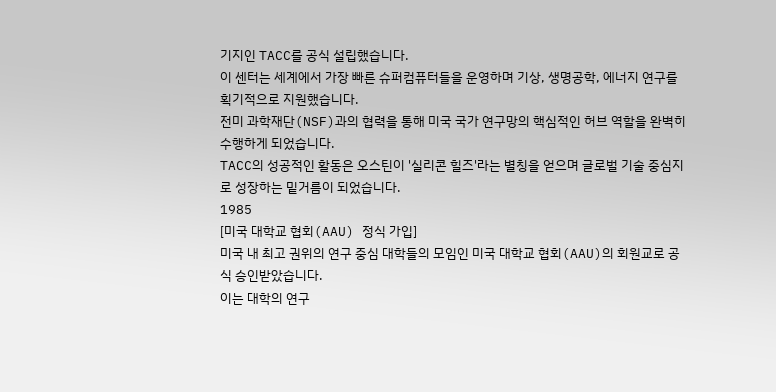기지인 TACC를 공식 설립했습니다.
이 센터는 세계에서 가장 빠른 슈퍼컴퓨터들을 운영하며 기상, 생명공학, 에너지 연구를 획기적으로 지원했습니다.
전미 과학재단(NSF)과의 협력을 통해 미국 국가 연구망의 핵심적인 허브 역할을 완벽히 수행하게 되었습니다.
TACC의 성공적인 활동은 오스틴이 '실리콘 힐즈'라는 별칭을 얻으며 글로벌 기술 중심지로 성장하는 밑거름이 되었습니다.
1985
[미국 대학교 협회(AAU) 정식 가입]
미국 내 최고 권위의 연구 중심 대학들의 모임인 미국 대학교 협회(AAU)의 회원교로 공식 승인받았습니다.
이는 대학의 연구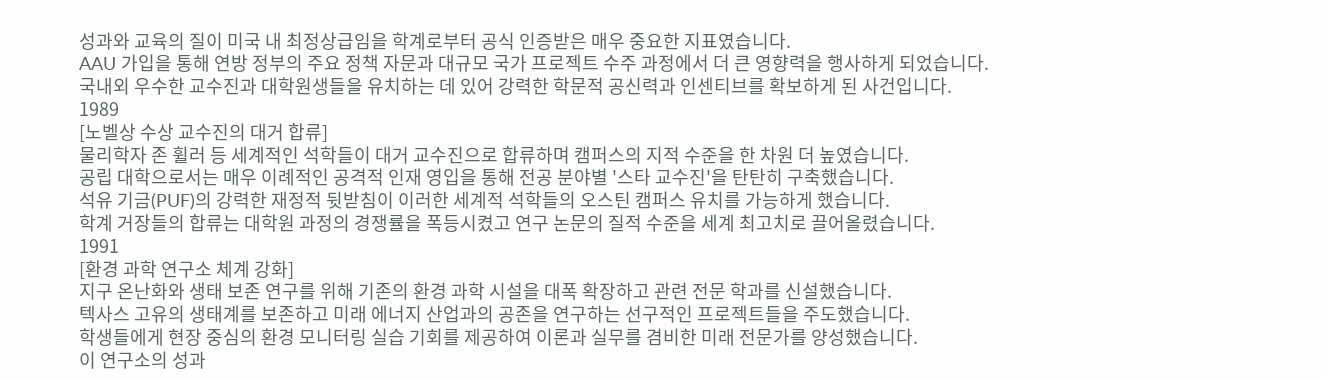성과와 교육의 질이 미국 내 최정상급임을 학계로부터 공식 인증받은 매우 중요한 지표였습니다.
AAU 가입을 통해 연방 정부의 주요 정책 자문과 대규모 국가 프로젝트 수주 과정에서 더 큰 영향력을 행사하게 되었습니다.
국내외 우수한 교수진과 대학원생들을 유치하는 데 있어 강력한 학문적 공신력과 인센티브를 확보하게 된 사건입니다.
1989
[노벨상 수상 교수진의 대거 합류]
물리학자 존 휠러 등 세계적인 석학들이 대거 교수진으로 합류하며 캠퍼스의 지적 수준을 한 차원 더 높였습니다.
공립 대학으로서는 매우 이례적인 공격적 인재 영입을 통해 전공 분야별 '스타 교수진'을 탄탄히 구축했습니다.
석유 기금(PUF)의 강력한 재정적 뒷받침이 이러한 세계적 석학들의 오스틴 캠퍼스 유치를 가능하게 했습니다.
학계 거장들의 합류는 대학원 과정의 경쟁률을 폭등시켰고 연구 논문의 질적 수준을 세계 최고치로 끌어올렸습니다.
1991
[환경 과학 연구소 체계 강화]
지구 온난화와 생태 보존 연구를 위해 기존의 환경 과학 시설을 대폭 확장하고 관련 전문 학과를 신설했습니다.
텍사스 고유의 생태계를 보존하고 미래 에너지 산업과의 공존을 연구하는 선구적인 프로젝트들을 주도했습니다.
학생들에게 현장 중심의 환경 모니터링 실습 기회를 제공하여 이론과 실무를 겸비한 미래 전문가를 양성했습니다.
이 연구소의 성과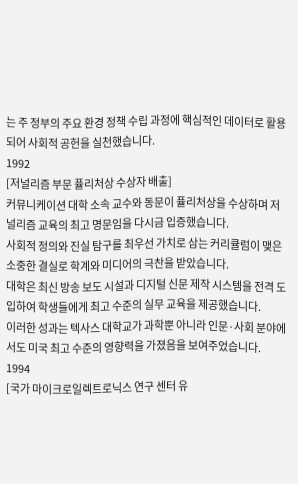는 주 정부의 주요 환경 정책 수립 과정에 핵심적인 데이터로 활용되어 사회적 공헌을 실천했습니다.
1992
[저널리즘 부문 퓰리처상 수상자 배출]
커뮤니케이션 대학 소속 교수와 동문이 퓰리처상을 수상하며 저널리즘 교육의 최고 명문임을 다시금 입증했습니다.
사회적 정의와 진실 탐구를 최우선 가치로 삼는 커리큘럼이 맺은 소중한 결실로 학계와 미디어의 극찬을 받았습니다.
대학은 최신 방송 보도 시설과 디지털 신문 제작 시스템을 전격 도입하여 학생들에게 최고 수준의 실무 교육을 제공했습니다.
이러한 성과는 텍사스 대학교가 과학뿐 아니라 인문·사회 분야에서도 미국 최고 수준의 영향력을 가졌음을 보여주었습니다.
1994
[국가 마이크로일렉트로닉스 연구 센터 유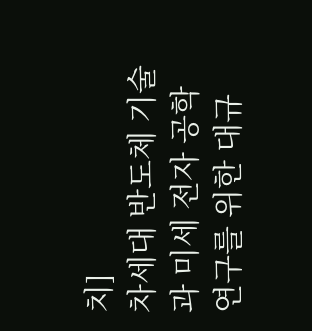치]
차세대 반도체 기술과 미세 전자 공학 연구를 위한 대규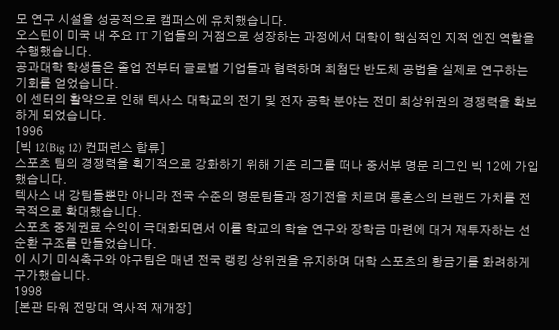모 연구 시설을 성공적으로 캠퍼스에 유치했습니다.
오스틴이 미국 내 주요 IT 기업들의 거점으로 성장하는 과정에서 대학이 핵심적인 지적 엔진 역할을 수행했습니다.
공과대학 학생들은 졸업 전부터 글로벌 기업들과 협력하며 최첨단 반도체 공법을 실제로 연구하는 기회를 얻었습니다.
이 센터의 활약으로 인해 텍사스 대학교의 전기 및 전자 공학 분야는 전미 최상위권의 경쟁력을 확보하게 되었습니다.
1996
[빅 12(Big 12) 컨퍼런스 합류]
스포츠 팀의 경쟁력을 획기적으로 강화하기 위해 기존 리그를 떠나 중서부 명문 리그인 빅 12에 가입했습니다.
텍사스 내 강팀들뿐만 아니라 전국 수준의 명문팀들과 정기전을 치르며 롱혼스의 브랜드 가치를 전국적으로 확대했습니다.
스포츠 중계권료 수익이 극대화되면서 이를 학교의 학술 연구와 장학금 마련에 대거 재투자하는 선순환 구조를 만들었습니다.
이 시기 미식축구와 야구팀은 매년 전국 랭킹 상위권을 유지하며 대학 스포츠의 황금기를 화려하게 구가했습니다.
1998
[본관 타워 전망대 역사적 재개장]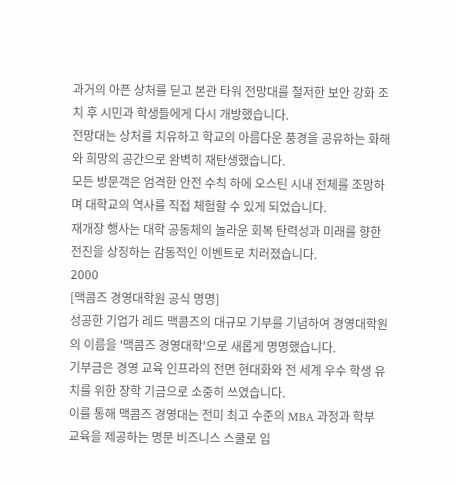과거의 아픈 상처를 딛고 본관 타워 전망대를 철저한 보안 강화 조치 후 시민과 학생들에게 다시 개방했습니다.
전망대는 상처를 치유하고 학교의 아름다운 풍경을 공유하는 화해와 희망의 공간으로 완벽히 재탄생했습니다.
모든 방문객은 엄격한 안전 수칙 하에 오스틴 시내 전체를 조망하며 대학교의 역사를 직접 체험할 수 있게 되었습니다.
재개장 행사는 대학 공동체의 놀라운 회복 탄력성과 미래를 향한 전진을 상징하는 감동적인 이벤트로 치러졌습니다.
2000
[맥콤즈 경영대학원 공식 명명]
성공한 기업가 레드 맥콤즈의 대규모 기부를 기념하여 경영대학원의 이름을 '맥콤즈 경영대학'으로 새롭게 명명했습니다.
기부금은 경영 교육 인프라의 전면 현대화와 전 세계 우수 학생 유치를 위한 장학 기금으로 소중히 쓰였습니다.
이를 통해 맥콤즈 경영대는 전미 최고 수준의 MBA 과정과 학부 교육을 제공하는 명문 비즈니스 스쿨로 입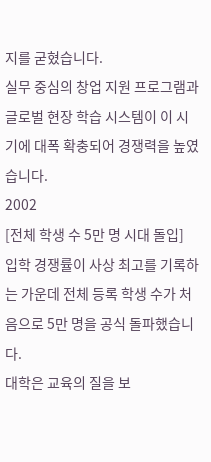지를 굳혔습니다.
실무 중심의 창업 지원 프로그램과 글로벌 현장 학습 시스템이 이 시기에 대폭 확충되어 경쟁력을 높였습니다.
2002
[전체 학생 수 5만 명 시대 돌입]
입학 경쟁률이 사상 최고를 기록하는 가운데 전체 등록 학생 수가 처음으로 5만 명을 공식 돌파했습니다.
대학은 교육의 질을 보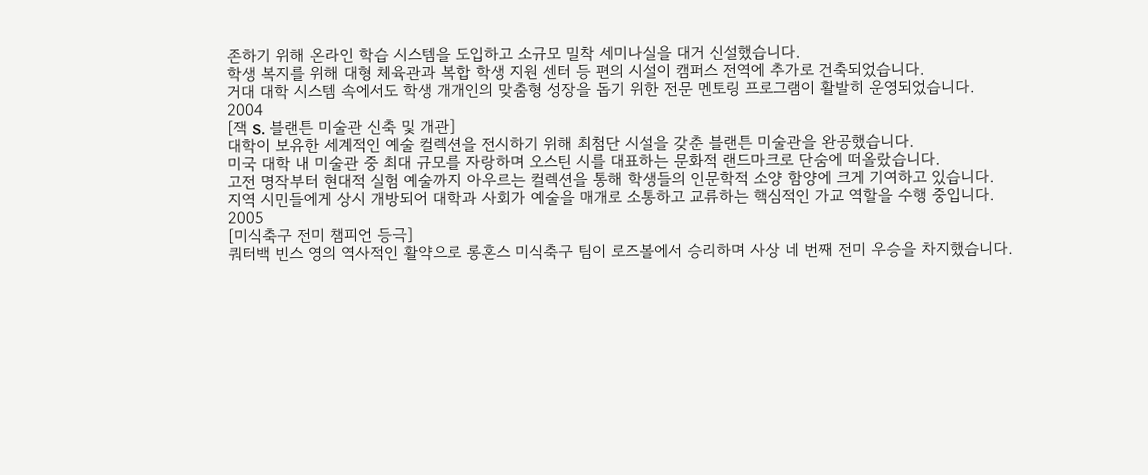존하기 위해 온라인 학습 시스템을 도입하고 소규모 밀착 세미나실을 대거 신설했습니다.
학생 복지를 위해 대형 체육관과 복합 학생 지원 센터 등 편의 시설이 캠퍼스 전역에 추가로 건축되었습니다.
거대 대학 시스템 속에서도 학생 개개인의 맞춤형 성장을 돕기 위한 전문 멘토링 프로그램이 활발히 운영되었습니다.
2004
[잭 S. 블랜튼 미술관 신축 및 개관]
대학이 보유한 세계적인 예술 컬렉션을 전시하기 위해 최첨단 시설을 갖춘 블랜튼 미술관을 완공했습니다.
미국 대학 내 미술관 중 최대 규모를 자랑하며 오스틴 시를 대표하는 문화적 랜드마크로 단숨에 떠올랐습니다.
고전 명작부터 현대적 실험 예술까지 아우르는 컬렉션을 통해 학생들의 인문학적 소양 함양에 크게 기여하고 있습니다.
지역 시민들에게 상시 개방되어 대학과 사회가 예술을 매개로 소통하고 교류하는 핵심적인 가교 역할을 수행 중입니다.
2005
[미식축구 전미 챔피언 등극]
쿼터백 빈스 영의 역사적인 활약으로 롱혼스 미식축구 팀이 로즈볼에서 승리하며 사상 네 번째 전미 우승을 차지했습니다.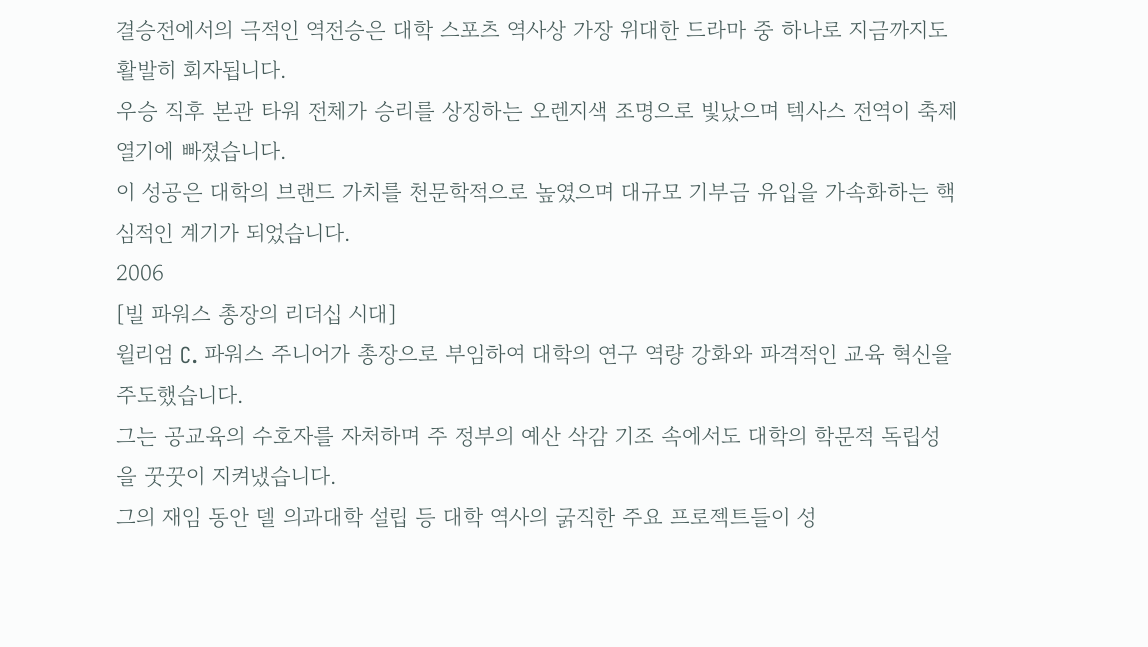결승전에서의 극적인 역전승은 대학 스포츠 역사상 가장 위대한 드라마 중 하나로 지금까지도 활발히 회자됩니다.
우승 직후 본관 타워 전체가 승리를 상징하는 오렌지색 조명으로 빛났으며 텍사스 전역이 축제 열기에 빠졌습니다.
이 성공은 대학의 브랜드 가치를 천문학적으로 높였으며 대규모 기부금 유입을 가속화하는 핵심적인 계기가 되었습니다.
2006
[빌 파워스 총장의 리더십 시대]
윌리엄 C. 파워스 주니어가 총장으로 부임하여 대학의 연구 역량 강화와 파격적인 교육 혁신을 주도했습니다.
그는 공교육의 수호자를 자처하며 주 정부의 예산 삭감 기조 속에서도 대학의 학문적 독립성을 꿋꿋이 지켜냈습니다.
그의 재임 동안 델 의과대학 설립 등 대학 역사의 굵직한 주요 프로젝트들이 성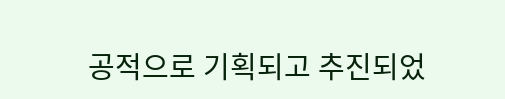공적으로 기획되고 추진되었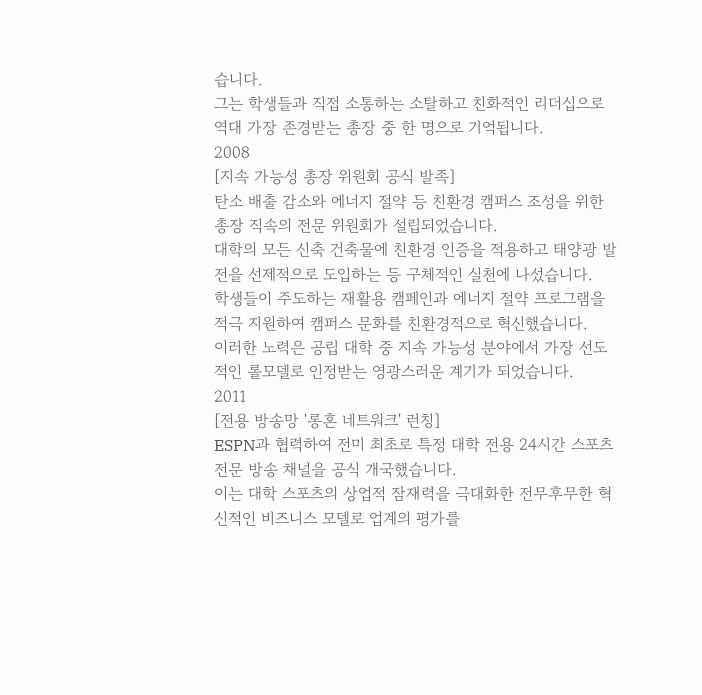습니다.
그는 학생들과 직접 소통하는 소탈하고 친화적인 리더십으로 역대 가장 존경받는 총장 중 한 명으로 기억됩니다.
2008
[지속 가능성 총장 위원회 공식 발족]
탄소 배출 감소와 에너지 절약 등 친환경 캠퍼스 조성을 위한 총장 직속의 전문 위원회가 설립되었습니다.
대학의 모든 신축 건축물에 친환경 인증을 적용하고 태양광 발전을 선제적으로 도입하는 등 구체적인 실천에 나섰습니다.
학생들이 주도하는 재활용 캠페인과 에너지 절약 프로그램을 적극 지원하여 캠퍼스 문화를 친환경적으로 혁신했습니다.
이러한 노력은 공립 대학 중 지속 가능성 분야에서 가장 선도적인 롤모델로 인정받는 영광스러운 계기가 되었습니다.
2011
[전용 방송망 '롱혼 네트워크' 런칭]
ESPN과 협력하여 전미 최초로 특정 대학 전용 24시간 스포츠 전문 방송 채널을 공식 개국했습니다.
이는 대학 스포츠의 상업적 잠재력을 극대화한 전무후무한 혁신적인 비즈니스 모델로 업계의 평가를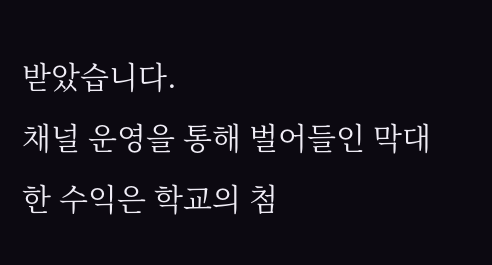받았습니다.
채널 운영을 통해 벌어들인 막대한 수익은 학교의 첨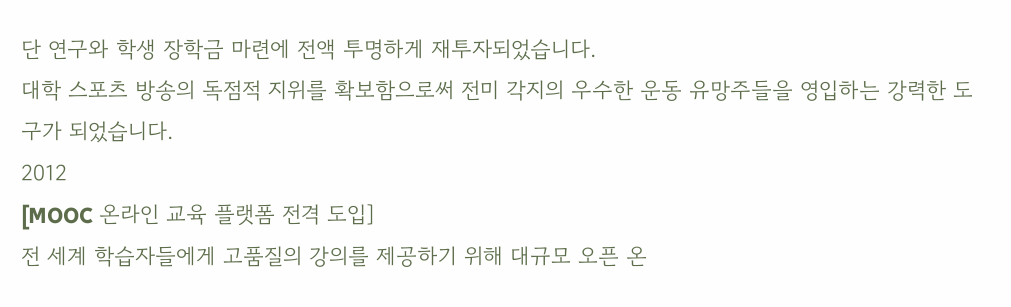단 연구와 학생 장학금 마련에 전액 투명하게 재투자되었습니다.
대학 스포츠 방송의 독점적 지위를 확보함으로써 전미 각지의 우수한 운동 유망주들을 영입하는 강력한 도구가 되었습니다.
2012
[MOOC 온라인 교육 플랫폼 전격 도입]
전 세계 학습자들에게 고품질의 강의를 제공하기 위해 대규모 오픈 온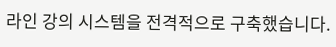라인 강의 시스템을 전격적으로 구축했습니다.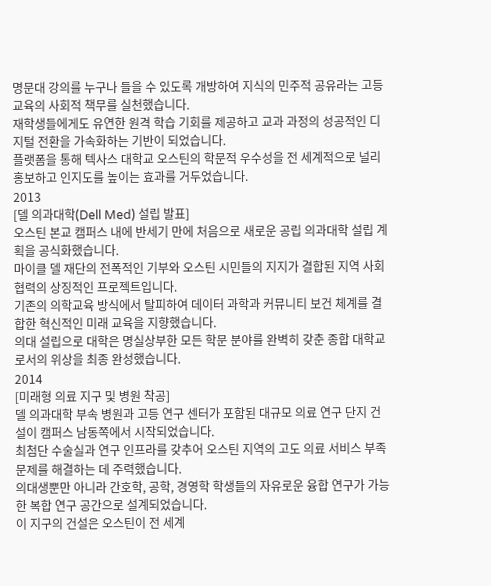명문대 강의를 누구나 들을 수 있도록 개방하여 지식의 민주적 공유라는 고등 교육의 사회적 책무를 실천했습니다.
재학생들에게도 유연한 원격 학습 기회를 제공하고 교과 과정의 성공적인 디지털 전환을 가속화하는 기반이 되었습니다.
플랫폼을 통해 텍사스 대학교 오스틴의 학문적 우수성을 전 세계적으로 널리 홍보하고 인지도를 높이는 효과를 거두었습니다.
2013
[델 의과대학(Dell Med) 설립 발표]
오스틴 본교 캠퍼스 내에 반세기 만에 처음으로 새로운 공립 의과대학 설립 계획을 공식화했습니다.
마이클 델 재단의 전폭적인 기부와 오스틴 시민들의 지지가 결합된 지역 사회 협력의 상징적인 프로젝트입니다.
기존의 의학교육 방식에서 탈피하여 데이터 과학과 커뮤니티 보건 체계를 결합한 혁신적인 미래 교육을 지향했습니다.
의대 설립으로 대학은 명실상부한 모든 학문 분야를 완벽히 갖춘 종합 대학교로서의 위상을 최종 완성했습니다.
2014
[미래형 의료 지구 및 병원 착공]
델 의과대학 부속 병원과 고등 연구 센터가 포함된 대규모 의료 연구 단지 건설이 캠퍼스 남동쪽에서 시작되었습니다.
최첨단 수술실과 연구 인프라를 갖추어 오스틴 지역의 고도 의료 서비스 부족 문제를 해결하는 데 주력했습니다.
의대생뿐만 아니라 간호학, 공학, 경영학 학생들의 자유로운 융합 연구가 가능한 복합 연구 공간으로 설계되었습니다.
이 지구의 건설은 오스틴이 전 세계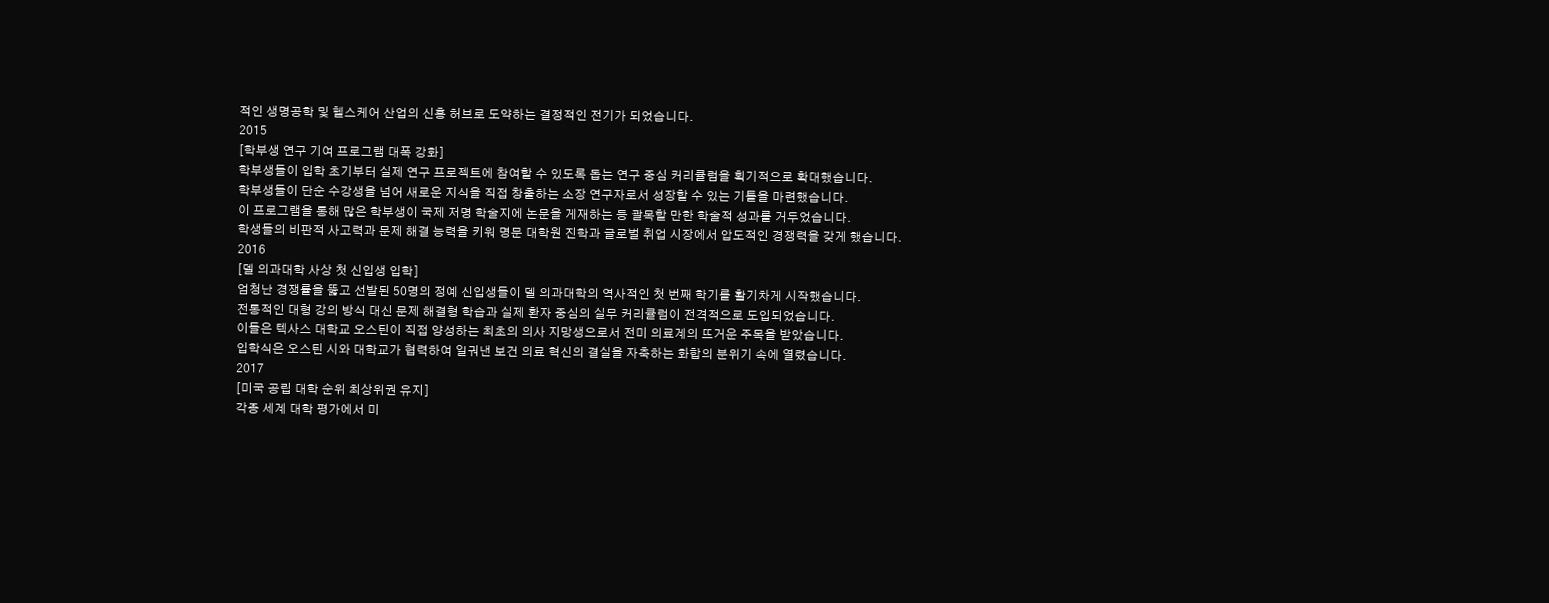적인 생명공학 및 헬스케어 산업의 신흥 허브로 도약하는 결정적인 전기가 되었습니다.
2015
[학부생 연구 기여 프로그램 대폭 강화]
학부생들이 입학 초기부터 실제 연구 프로젝트에 참여할 수 있도록 돕는 연구 중심 커리큘럼을 획기적으로 확대했습니다.
학부생들이 단순 수강생을 넘어 새로운 지식을 직접 창출하는 소장 연구자로서 성장할 수 있는 기틀을 마련했습니다.
이 프로그램을 통해 많은 학부생이 국제 저명 학술지에 논문을 게재하는 등 괄목할 만한 학술적 성과를 거두었습니다.
학생들의 비판적 사고력과 문제 해결 능력을 키워 명문 대학원 진학과 글로벌 취업 시장에서 압도적인 경쟁력을 갖게 했습니다.
2016
[델 의과대학 사상 첫 신입생 입학]
엄청난 경쟁률을 뚫고 선발된 50명의 정예 신입생들이 델 의과대학의 역사적인 첫 번째 학기를 활기차게 시작했습니다.
전통적인 대형 강의 방식 대신 문제 해결형 학습과 실제 환자 중심의 실무 커리큘럼이 전격적으로 도입되었습니다.
이들은 텍사스 대학교 오스틴이 직접 양성하는 최초의 의사 지망생으로서 전미 의료계의 뜨거운 주목을 받았습니다.
입학식은 오스틴 시와 대학교가 협력하여 일궈낸 보건 의료 혁신의 결실을 자축하는 화합의 분위기 속에 열렸습니다.
2017
[미국 공립 대학 순위 최상위권 유지]
각종 세계 대학 평가에서 미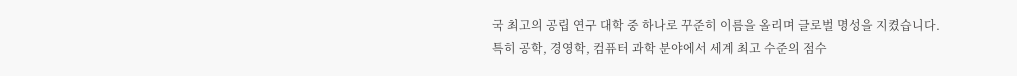국 최고의 공립 연구 대학 중 하나로 꾸준히 이름을 올리며 글로벌 명성을 지켰습니다.
특히 공학, 경영학, 컴퓨터 과학 분야에서 세계 최고 수준의 점수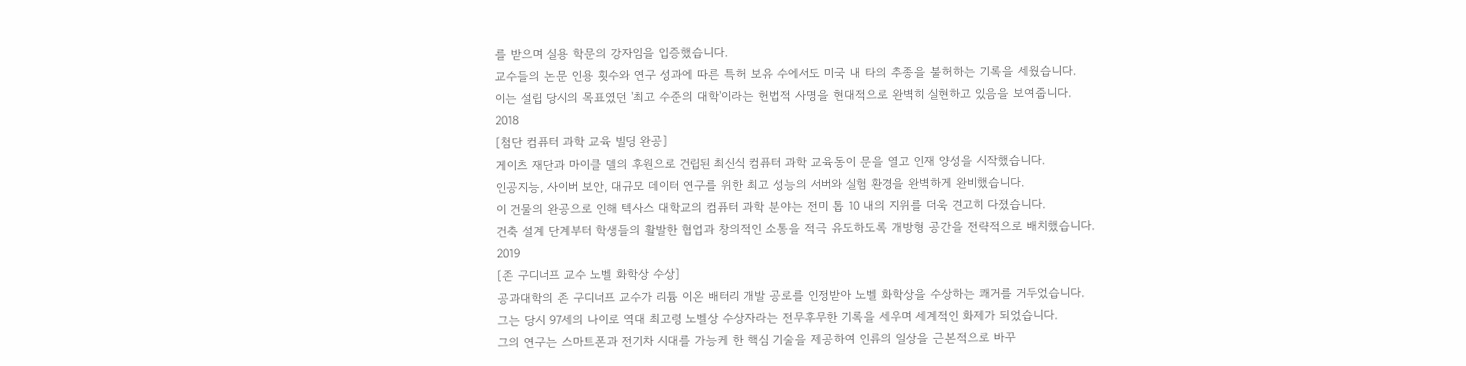를 받으며 실용 학문의 강자임을 입증했습니다.
교수들의 논문 인용 횟수와 연구 성과에 따른 특허 보유 수에서도 미국 내 타의 추종을 불허하는 기록을 세웠습니다.
이는 설립 당시의 목표였던 '최고 수준의 대학'이라는 헌법적 사명을 현대적으로 완벽히 실현하고 있음을 보여줍니다.
2018
[첨단 컴퓨터 과학 교육 빌딩 완공]
게이츠 재단과 마이클 델의 후원으로 건립된 최신식 컴퓨터 과학 교육동이 문을 열고 인재 양성을 시작했습니다.
인공지능, 사이버 보안, 대규모 데이터 연구를 위한 최고 성능의 서버와 실험 환경을 완벽하게 완비했습니다.
이 건물의 완공으로 인해 텍사스 대학교의 컴퓨터 과학 분야는 전미 톱 10 내의 지위를 더욱 견고히 다졌습니다.
건축 설계 단계부터 학생들의 활발한 협업과 창의적인 소통을 적극 유도하도록 개방형 공간을 전략적으로 배치했습니다.
2019
[존 구디너프 교수 노벨 화학상 수상]
공과대학의 존 구디너프 교수가 리튬 이온 배터리 개발 공로를 인정받아 노벨 화학상을 수상하는 쾌거를 거두었습니다.
그는 당시 97세의 나이로 역대 최고령 노벨상 수상자라는 전무후무한 기록을 세우며 세계적인 화제가 되었습니다.
그의 연구는 스마트폰과 전기차 시대를 가능케 한 핵심 기술을 제공하여 인류의 일상을 근본적으로 바꾸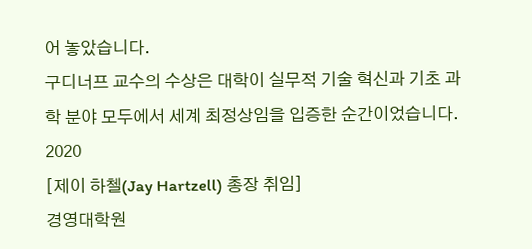어 놓았습니다.
구디너프 교수의 수상은 대학이 실무적 기술 혁신과 기초 과학 분야 모두에서 세계 최정상임을 입증한 순간이었습니다.
2020
[제이 하첼(Jay Hartzell) 총장 취임]
경영대학원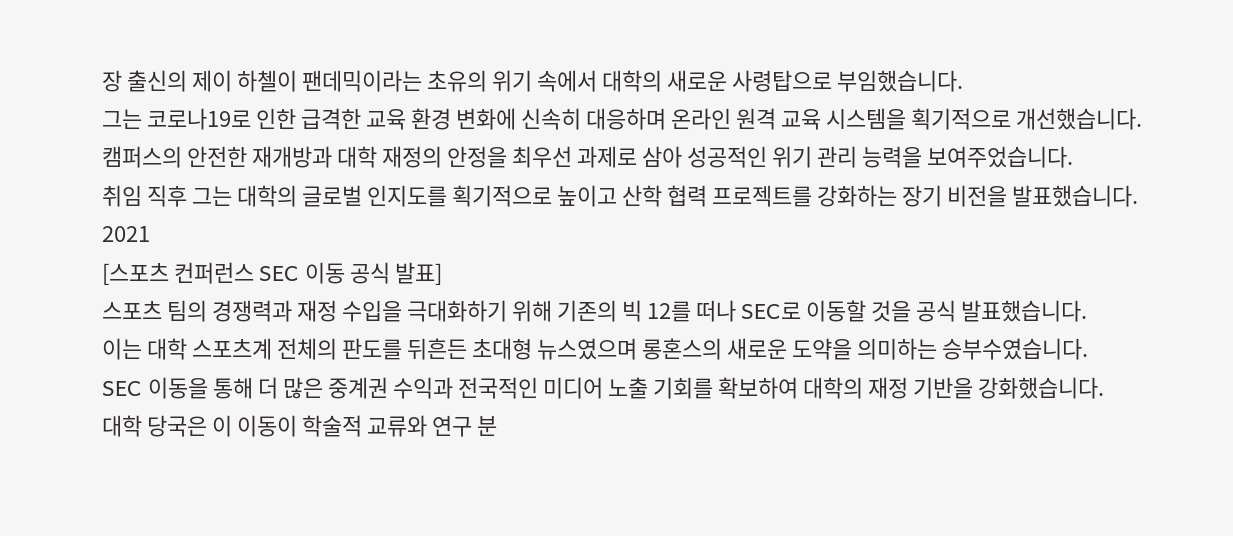장 출신의 제이 하첼이 팬데믹이라는 초유의 위기 속에서 대학의 새로운 사령탑으로 부임했습니다.
그는 코로나19로 인한 급격한 교육 환경 변화에 신속히 대응하며 온라인 원격 교육 시스템을 획기적으로 개선했습니다.
캠퍼스의 안전한 재개방과 대학 재정의 안정을 최우선 과제로 삼아 성공적인 위기 관리 능력을 보여주었습니다.
취임 직후 그는 대학의 글로벌 인지도를 획기적으로 높이고 산학 협력 프로젝트를 강화하는 장기 비전을 발표했습니다.
2021
[스포츠 컨퍼런스 SEC 이동 공식 발표]
스포츠 팀의 경쟁력과 재정 수입을 극대화하기 위해 기존의 빅 12를 떠나 SEC로 이동할 것을 공식 발표했습니다.
이는 대학 스포츠계 전체의 판도를 뒤흔든 초대형 뉴스였으며 롱혼스의 새로운 도약을 의미하는 승부수였습니다.
SEC 이동을 통해 더 많은 중계권 수익과 전국적인 미디어 노출 기회를 확보하여 대학의 재정 기반을 강화했습니다.
대학 당국은 이 이동이 학술적 교류와 연구 분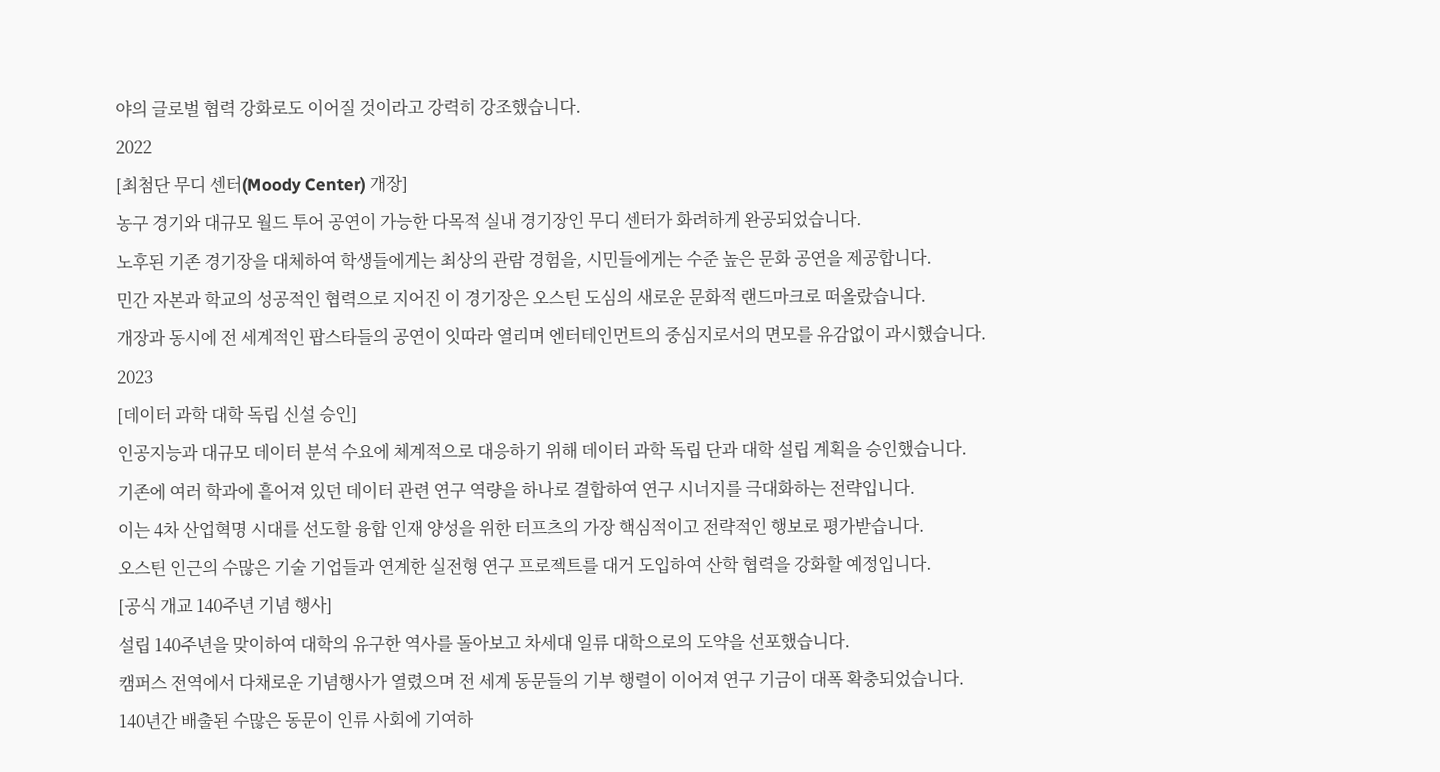야의 글로벌 협력 강화로도 이어질 것이라고 강력히 강조했습니다.
2022
[최첨단 무디 센터(Moody Center) 개장]
농구 경기와 대규모 월드 투어 공연이 가능한 다목적 실내 경기장인 무디 센터가 화려하게 완공되었습니다.
노후된 기존 경기장을 대체하여 학생들에게는 최상의 관람 경험을, 시민들에게는 수준 높은 문화 공연을 제공합니다.
민간 자본과 학교의 성공적인 협력으로 지어진 이 경기장은 오스틴 도심의 새로운 문화적 랜드마크로 떠올랐습니다.
개장과 동시에 전 세계적인 팝스타들의 공연이 잇따라 열리며 엔터테인먼트의 중심지로서의 면모를 유감없이 과시했습니다.
2023
[데이터 과학 대학 독립 신설 승인]
인공지능과 대규모 데이터 분석 수요에 체계적으로 대응하기 위해 데이터 과학 독립 단과 대학 설립 계획을 승인했습니다.
기존에 여러 학과에 흩어져 있던 데이터 관련 연구 역량을 하나로 결합하여 연구 시너지를 극대화하는 전략입니다.
이는 4차 산업혁명 시대를 선도할 융합 인재 양성을 위한 터프츠의 가장 핵심적이고 전략적인 행보로 평가받습니다.
오스틴 인근의 수많은 기술 기업들과 연계한 실전형 연구 프로젝트를 대거 도입하여 산학 협력을 강화할 예정입니다.
[공식 개교 140주년 기념 행사]
설립 140주년을 맞이하여 대학의 유구한 역사를 돌아보고 차세대 일류 대학으로의 도약을 선포했습니다.
캠퍼스 전역에서 다채로운 기념행사가 열렸으며 전 세계 동문들의 기부 행렬이 이어져 연구 기금이 대폭 확충되었습니다.
140년간 배출된 수많은 동문이 인류 사회에 기여하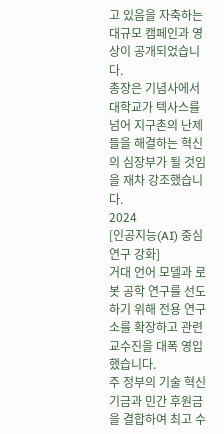고 있음을 자축하는 대규모 캠페인과 영상이 공개되었습니다.
총장은 기념사에서 대학교가 텍사스를 넘어 지구촌의 난제들을 해결하는 혁신의 심장부가 될 것임을 재차 강조했습니다.
2024
[인공지능(AI) 중심 연구 강화]
거대 언어 모델과 로봇 공학 연구를 선도하기 위해 전용 연구소를 확장하고 관련 교수진을 대폭 영입했습니다.
주 정부의 기술 혁신 기금과 민간 후원금을 결합하여 최고 수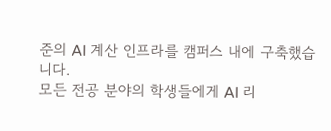준의 AI 계산 인프라를 캠퍼스 내에 구축했습니다.
모든 전공 분야의 학생들에게 AI 리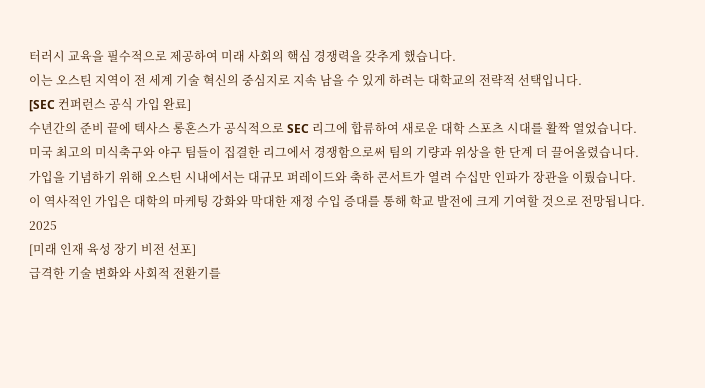터러시 교육을 필수적으로 제공하여 미래 사회의 핵심 경쟁력을 갖추게 했습니다.
이는 오스틴 지역이 전 세계 기술 혁신의 중심지로 지속 남을 수 있게 하려는 대학교의 전략적 선택입니다.
[SEC 컨퍼런스 공식 가입 완료]
수년간의 준비 끝에 텍사스 롱혼스가 공식적으로 SEC 리그에 합류하여 새로운 대학 스포츠 시대를 활짝 열었습니다.
미국 최고의 미식축구와 야구 팀들이 집결한 리그에서 경쟁함으로써 팀의 기량과 위상을 한 단계 더 끌어올렸습니다.
가입을 기념하기 위해 오스틴 시내에서는 대규모 퍼레이드와 축하 콘서트가 열려 수십만 인파가 장관을 이뤘습니다.
이 역사적인 가입은 대학의 마케팅 강화와 막대한 재정 수입 증대를 통해 학교 발전에 크게 기여할 것으로 전망됩니다.
2025
[미래 인재 육성 장기 비전 선포]
급격한 기술 변화와 사회적 전환기를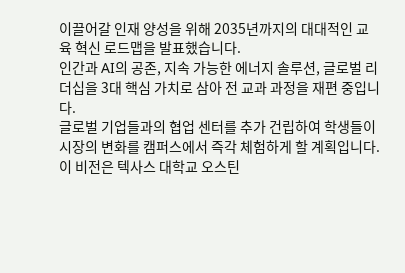이끌어갈 인재 양성을 위해 2035년까지의 대대적인 교육 혁신 로드맵을 발표했습니다.
인간과 AI의 공존, 지속 가능한 에너지 솔루션, 글로벌 리더십을 3대 핵심 가치로 삼아 전 교과 과정을 재편 중입니다.
글로벌 기업들과의 협업 센터를 추가 건립하여 학생들이 시장의 변화를 캠퍼스에서 즉각 체험하게 할 계획입니다.
이 비전은 텍사스 대학교 오스틴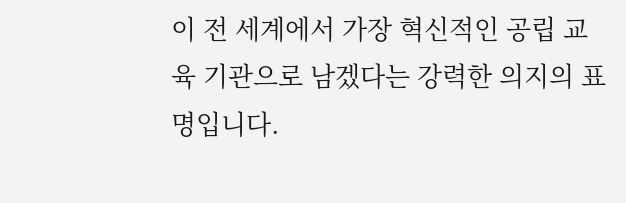이 전 세계에서 가장 혁신적인 공립 교육 기관으로 남겠다는 강력한 의지의 표명입니다.